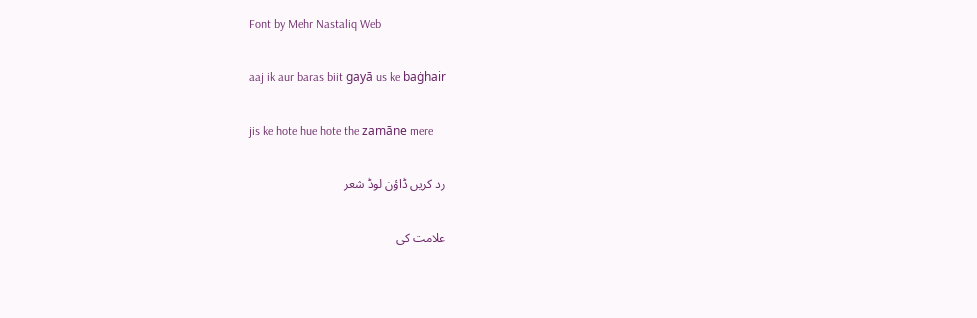Font by Mehr Nastaliq Web

aaj ik aur baras biit gayā us ke baġhair

jis ke hote hue hote the zamāne mere

رد کریں ڈاؤن لوڈ شعر

علامت کی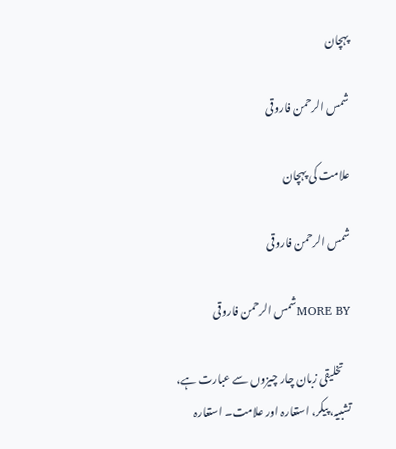پہچان

شمس الرحمن فاروقی

علامت کی پہچان

شمس الرحمن فاروقی

MORE BYشمس الرحمن فاروقی

    تخلیقی زبان چار چیزوں سے عبارت ہے، تشبیہ، پیکر، استعارہ اور علامت۔ استعارہ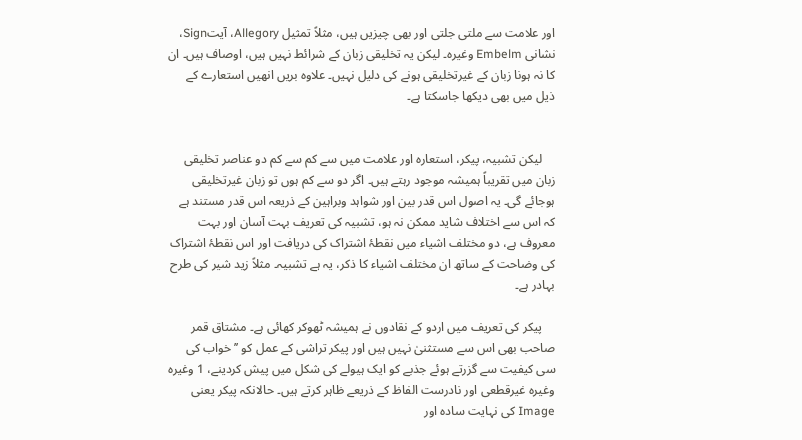اور علامت سے ملتی جلتی اور بھی چیزیں ہیں، مثلاً تمثیل Allegory، آیتSign، نشانی Embelm وغیرہ۔ لیکن یہ تخلیقی زبان کے شرائط نہیں ہیں، اوصاف ہیں۔ ان کا نہ ہونا زبان کے غیرتخلیقی ہونے کی دلیل نہیں۔ علاوہ بریں انھیں استعارے کے ذیل میں بھی دیکھا جاسکتا ہے۔


    لیکن تشبیہ، پیکر، استعارہ اور علامت میں سے کم سے کم دو عناصر تخلیقی زبان میں تقریباً ہمیشہ موجود رہتے ہیں۔ اگر دو سے کم ہوں تو زبان غیرتخلیقی ہوجائے گی۔ یہ اصول اس قدر بین اور شواہد وبراہین کے ذریعہ اس قدر مستند ہے کہ اس سے اختلاف شاید ممکن نہ ہو، تشبیہ کی تعریف بہت آسان اور بہت معروف ہے، دو مختلف اشیاء میں نقطۂ اشتراک کی دریافت اور اس نقطۂ اشتراک کی وضاحت کے ساتھ ان مختلف اشیاء کا ذکر، یہ ہے تشبیہ۔ مثلاً زید شیر کی طرح بہادر ہے۔

    پیکر کی تعریف میں اردو کے نقادوں نے ہمیشہ ٹھوکر کھائی ہے۔ مشتاق قمر صاحب بھی اس سے مستثنیٰ نہیں ہیں اور پیکر تراشی کے عمل کو ’’خواب کی سی کیفیت سے گزرتے ہوئے جذبے کو ایک ہیولے کی شکل میں پیش کردینے، 1 وغیرہ وغیرہ غیرقطعی اور نادرست الفاظ کے ذریعے ظاہر کرتے ہیں۔ حالانکہ پیکر یعنی Image کی نہایت سادہ اور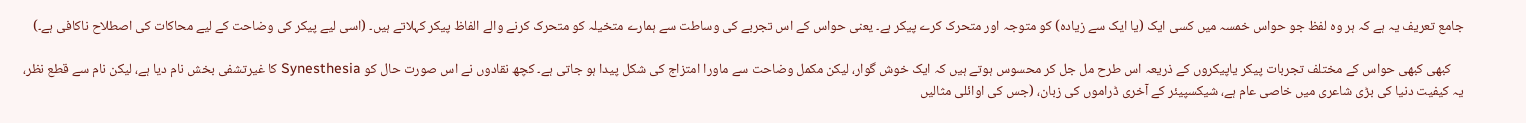جامع تعریف یہ ہے کہ ہر وہ لفظ جو حواس خمسہ میں کسی ایک (یا ایک سے زیادہ) کو متوجہ اور متحرک کرے پیکر ہے۔ یعنی حواس کے اس تجربے کی وساطت سے ہمارے متخیلہ کو متحرک کرنے والے الفاظ پیکر کہلاتے ہیں۔ (اسی لیے پیکر کی وضاحت کے لیے محاکات کی اصطلاح ناکافی ہے۔)

    کبھی کبھی حواس کے مختلف تجربات پیکر یاپیکروں کے ذریعہ اس طرح مل جل کر محسوس ہوتے ہیں کہ ایک خوش گوار، لیکن مکمل وضاحت سے ماورا امتزاج کی شکل پیدا ہو جاتی ہے۔ کچھ نقادوں نے اس صورت حال کو Synesthesia کا غیرتشفی بخش نام دیا ہے، لیکن نام سے قطع نظر، یہ کیفیت دنیا کی بڑی شاعری میں خاصی عام ہے، شیکسپیئر کے آخری ڈراموں کی زبان، (جس کی اوائلی مثالیں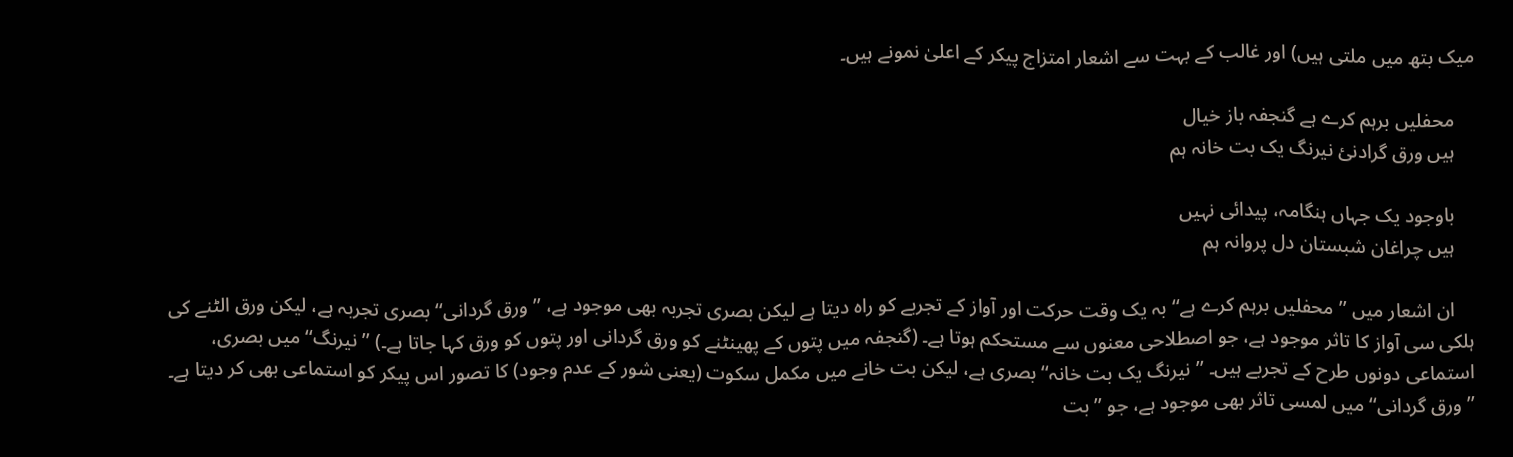میک بتھ میں ملتی ہیں) اور غالب کے بہت سے اشعار امتزاج پیکر کے اعلیٰ نمونے ہیں۔

    محفلیں برہم کرے ہے گنجفہ باز خیال
    ہیں ورق گرادنیٔ نیرنگ یک بت خانہ ہم

    باوجود یک جہاں ہنگامہ، پیدائی نہیں
    ہیں چراغان شبستان دل پروانہ ہم

    ان اشعار میں ’’محفلیں برہم کرے ہے‘‘ بہ یک وقت حرکت اور آواز کے تجربے کو راہ دیتا ہے لیکن بصری تجربہ بھی موجود ہے، ’’ورق گردانی‘‘ بصری تجربہ ہے، لیکن ورق الٹنے کی ہلکی سی آواز کا تاثر موجود ہے، جو اصطلاحی معنوں سے مستحکم ہوتا ہے۔ (گنجفہ میں پتوں کے پھینٹنے کو ورق گردانی اور پتوں کو ورق کہا جاتا ہے۔) ’’نیرنگ‘‘ میں بصری، استماعی دونوں طرح کے تجربے ہیں۔ ’’نیرنگ یک بت خانہ‘‘ بصری ہے، لیکن بت خانے میں مکمل سکوت (یعنی شور کے عدم وجود) کا تصور اس پیکر کو استماعی بھی کر دیتا ہے۔ ’’ورق گردانی‘‘ میں لمسی تاثر بھی موجود ہے، جو ’’بت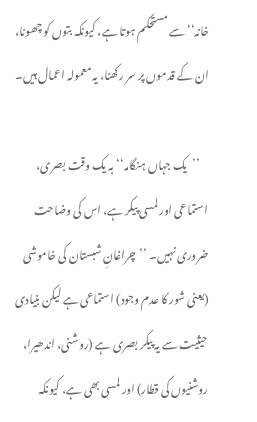خانہ‘‘ سے مستحکم ہوتا ہے، کیونکہ بتوں کو چھونا، ان کے قدموں پر سر رکھنا، یہ معمولہ اعمال ہیں۔

    ’’یک جہاں ہنگامہ‘‘ بہ یک وقت بصری، استماعی اور لمسی پیکر ہے، اس کی وضاحت ضروری نہیں۔ ’’چراغانِ شبستان کی خاموشی (یعنی شور کا عدم وجود) استماعی ہے لیکن بنیادی حیثیت سے یہ پیکر بصری ہے (روشنی، اندھیرا، روشنیوں کی قطار) اور لمسی بھی ہے، کیونکہ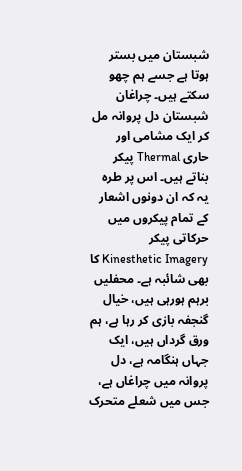شبستان میں بستر ہوتا ہے جسے ہم چھو سکتے ہیں۔ چراغان شبستان دل پروانہ مل کر ایک مشامی اور حاری Thermal پیکر بناتے ہیں۔ اس پر طرہ یہ کہ ان دونوں اشعار کے تمام پیکروں میں حرکاتی پیکر Kinesthetic Imagery کا بھی شائبہ ہے۔ محفلیں برہم ہورہی ہیں، خیال گنجفہ بازی کر رہا ہے، ہم ورق گرداں ہیں، ایک جہاں ہنگامہ ہے، دل پروانہ میں چراغاں ہے، جس میں شعلے متحرک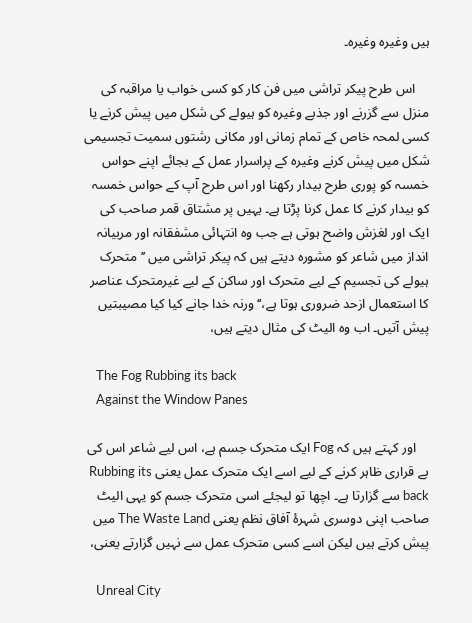ہیں وغیرہ وغیرہ۔

    اس طرح پیکر تراشی میں فن کار کو کسی خواب یا مراقبہ کی منزل سے گزرنے اور جذبے وغیرہ کو ہیولے کی شکل میں پیش کرنے یا کسی لمحہ خاص کے تمام زمانی اور مکانی رشتوں سمیت تجسیمی شکل میں پیش کرنے وغیرہ کے پراسرار عمل کے بجائے اپنے حواس خمسہ کو پوری طرح بیدار رکھنا اور اس طرح آپ کے حواس خمسہ کو بیدار کرنے کا عمل کرنا پڑتا ہے۔ یہیں پر مشتاق قمر صاحب کی ایک اور لغزش واضح ہوتی ہے جب وہ انتہائی مشفقانہ اور مربیانہ انداز میں شاعر کو مشورہ دیتے ہیں کہ پیکر تراشی میں ’’متحرک ہیولے کی تجسیم کے لیے متحرک اور ساکن کے لیے غیرمتحرک عناصر کا استعمال ازحد ضروری ہوتا ہے،‘‘ ورنہ خدا جانے کیا کیا مصیبتیں پیش آتیں۔ اب وہ الیٹ کی مثال دیتے ہیں،

    The Fog Rubbing its back
    Against the Window Panes

    اور کہتے ہیں کہ Fog ایک متحرک جسم ہے، اس لیے شاعر اس کی بے قراری ظاہر کرنے کے لیے اسے ایک متحرک عمل یعنی Rubbing its back سے گزارتا ہے۔ اچھا تو لیجئے اسی متحرک جسم کو یہی الیٹ صاحب اپنی دوسری شہرۂ آفاق نظم یعنی The Waste Land میں پیش کرتے ہیں لیکن اسے کسی متحرک عمل سے نہیں گزارتے یعنی،

    Unreal City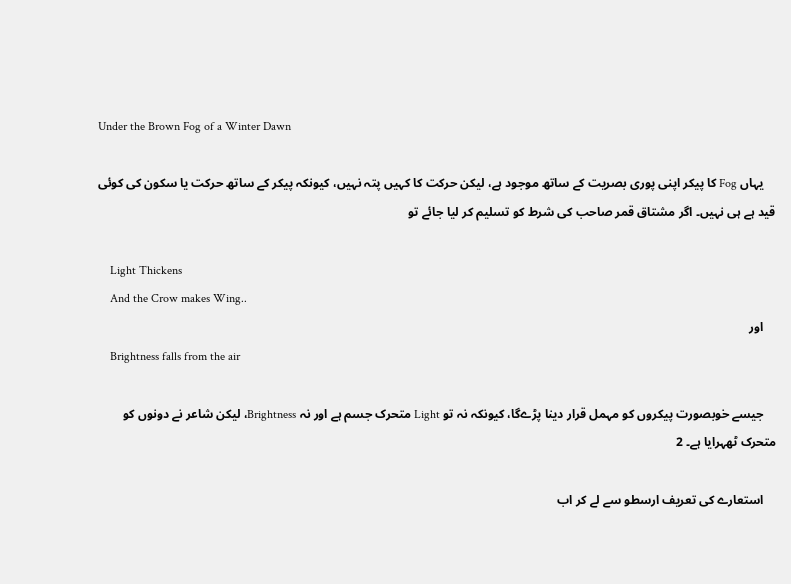Under the Brown Fog of a Winter Dawn

    یہاں Fog کا پیکر اپنی پوری بصریت کے ساتھ موجود ہے، لیکن حرکت کا کہیں پتہ نہیں، کیونکہ پیکر کے ساتھ حرکت یا سکون کی کوئی قید ہے ہی نہیں۔ اگر مشتاق قمر صاحب کی شرط کو تسلیم کر لیا جائے تو

    Light Thickens
    And the Crow makes Wing..
    اور
    Brightness falls from the air

    جیسے خوبصورت پیکروں کو مہمل قرار دینا پڑےگا، کیونکہ نہ تو Light متحرک جسم ہے اور نہ Brightness، لیکن شاعر نے دونوں کو متحرک ٹھہرایا ہے۔ 2

    استعارے کی تعریف ارسطو سے لے کر اب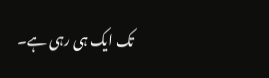تک ایک ہی رہی ہے۔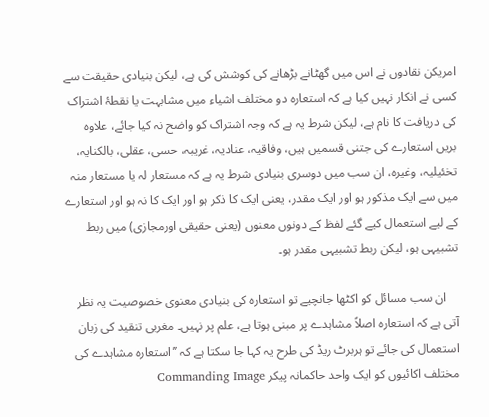امریکن نقادوں نے اس میں گھٹانے بڑھانے کی کوشش کی ہے، لیکن بنیادی حقیقت سے کسی نے انکار نہیں کیا ہے کہ استعارہ دو مختلف اشیاء میں مشابہت یا نقطۂ اشتراک کی دریافت کا نام ہے، لیکن شرط یہ ہے کہ وجہ اشتراک کو واضح نہ کیا جائے، علاوہ بریں استعارے کی جتنی قسمیں ہیں، وفاقیہ، عنادیہ، غریبہ، حسی، عقلی، بالکنایہ، تخئیلیہ، وغیرہ، ان سب میں دوسری بنیادی شرط یہ ہے کہ مستعار لہ یا مستعار منہ میں سے ایک مذکور ہو اور ایک مقدر، یعنی ایک کا ذکر ہو اور ایک کا نہ ہو اور استعارے کے لیے استعمال کیے گئے لفظ کے دونوں معنوں (یعنی حقیقی اورمجازی) میں ربط تشبیہی ہو، لیکن ربط تشبیہی مقدر ہو۔

    ان سب مسائل کو اکٹھا جانچیے تو استعارہ کی بنیادی معنوی خصوصیت یہ نظر آتی ہے کہ استعارہ اصلاً مشاہدے پر مبنی ہوتا ہے، علم پر نہیں۔ مغربی تنقید کی زبان استعمال کی جائے تو ہربرٹ ریڈ کی طرح یہ کہا جا سکتا ہے کہ ’’استعارہ مشاہدے کی مختلف اکائیوں کو ایک واحد حاکمانہ پیکر Commanding Image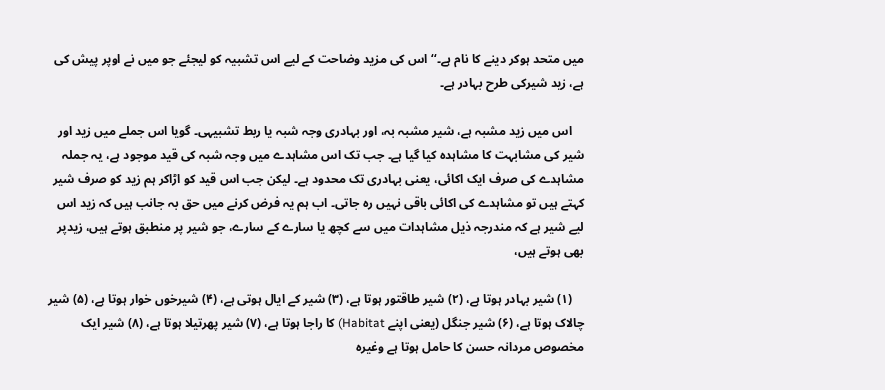میں متحد ہوکر دینے کا نام ہے۔‘‘ اس کی مزید وضاحت کے لیے اس تشبیہ کو لیجئے جو میں نے اوپر پیش کی ہے، زید شیرکی طرح بہادر ہے۔

    اس میں زید مشبہ ہے، شیر مشبہ بہ، اور بہادری وجہ شبہ یا ربط تشبیہی۔ گویا اس جملے میں زید اور شیر کی مشابہت کا مشاہدہ کیا گیا ہے۔ جب تک اس مشاہدے میں وجہ شبہ کی قید موجود ہے، یہ جملہ مشاہدے کی صرف ایک اکائی، یعنی بہادری تک محدود ہے۔ لیکن جب اس قید کو اڑاکر ہم زید کو صرف شیر کہتے ہیں تو مشاہدے کی اکائی باقی نہیں رہ جاتی۔ اب ہم یہ فرض کرنے میں حق بہ جانب ہیں کہ زید اس لیے شیر ہے کہ مندرجہ ذیل مشاہدات میں سے کچھ یا سارے کے سارے، جو شیر پر منطبق ہوتے ہیں، زیدپر بھی ہوتے ہیں،

    (۱) شیر بہادر ہوتا ہے، (۲) شیر طاقتور ہوتا ہے، (۳) شیر کے ایال ہوتی ہے، (۴) شیرخوں خوار ہوتا ہے، (۵) شیر چالاک ہوتا ہے، (۶) شیر جنگل (یعنی اپنے Habitat) کا راجا ہوتا ہے، (۷) شیر پھرتیلا ہوتا ہے، (۸) شیر ایک مخصوص مردانہ حسن کا حامل ہوتا ہے وغیرہ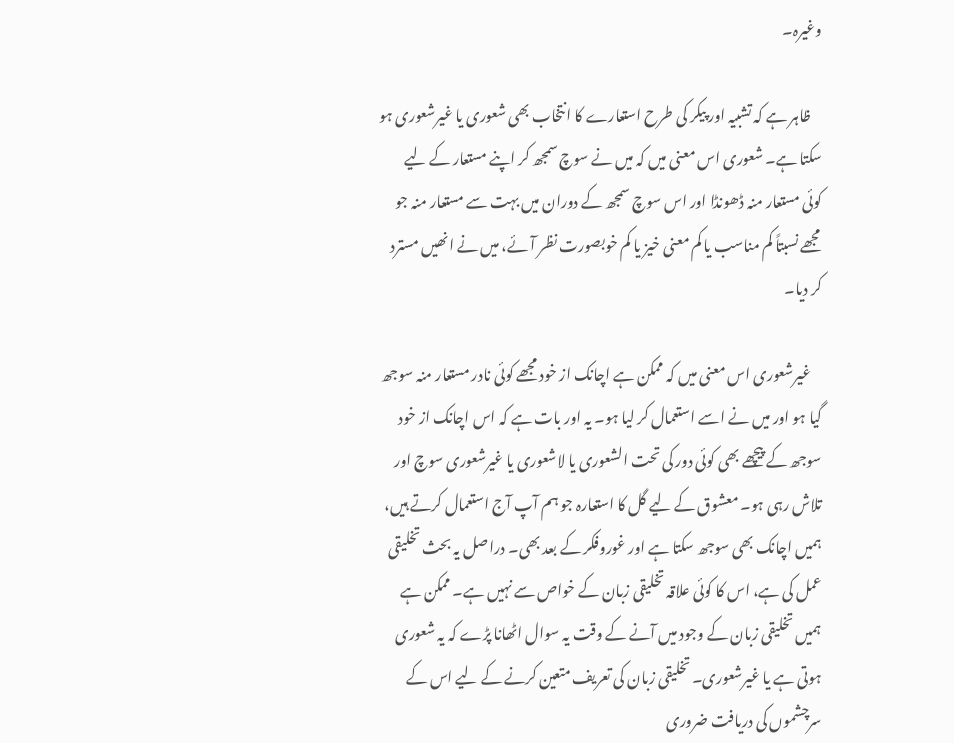وغیرہ۔

    ظاہر ہے کہ تشبیہ اور پیکر کی طرح استعارے کا انتخاب بھی شعوری یا غیرشعوری ہو سکتا ہے۔ شعوری اس معنی میں کہ میں نے سوچ سمجھ کر اپنے مستعار کے لیے کوئی مستعار منہ ڈھونڈا اور اس سوچ سمجھ کے دوران میں بہت سے مستعار منہ جو مجھے نسبتاً کم مناسب یا کم معنی خیز یا کم خوبصورت نظر آئے، میں نے انھیں مسترد کر دیا۔

    غیرشعوری اس معنی میں کہ ممکن ہے اچانک از خود مجھے کوئی نادر مستعار منہ سوجھ گیا ہو اور میں نے اسے استعمال کر لیا ہو۔ یہ اور بات ہے کہ اس اچانک از خود سوجھ کے پیچھے بھی کوئی دور کی تحت الشعوری یا لاشعوری یا غیرشعوری سوچ اور تلاش رہی ہو۔ معشوق کے لیے گل کا استعارہ جو ہم آپ آج استعمال کرتے ہیں، ہمیں اچانک بھی سوجھ سکتا ہے اور غوروفکر کے بعد بھی۔ دراصل یہ بحث تخلیقی عمل کی ہے، اس کا کوئی علاقہ تخلیقی زبان کے خواص سے نہیں ہے۔ ممکن ہے ہمیں تخلیقی زبان کے وجود میں آنے کے وقت یہ سوال اٹھانا پڑے کہ یہ شعوری ہوتی ہے یا غیرشعوری۔ تخلیقی زبان کی تعریف متعین کرنے کے لیے اس کے سرچشموں کی دریافت ضروری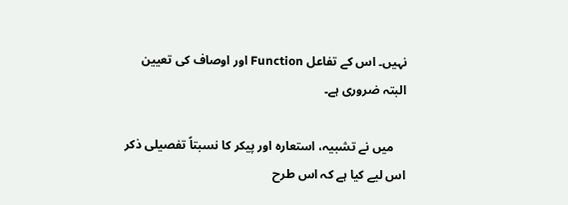نہیں۔ اس کے تفاعل Function اور اوصاف کی تعیین البتہ ضروری ہے۔

    میں نے تشبیہ، استعارہ اور پیکر کا نسبتاً تفصیلی ذکر اس لیے کیا ہے کہ اس طرح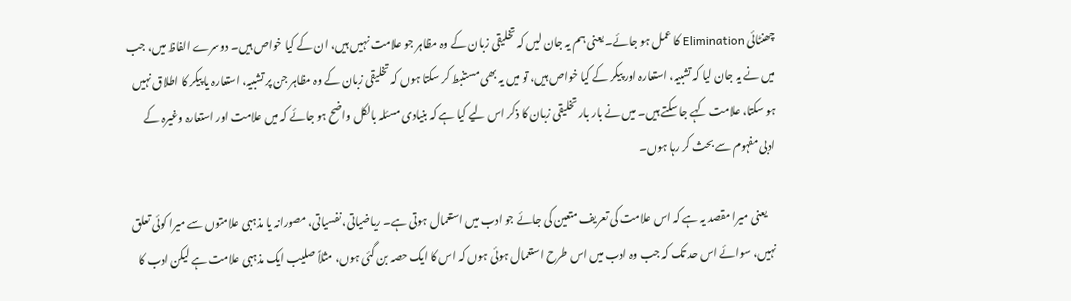چھنٹائی Elimination کا عمل ہو جائے۔ یعنی ہم یہ جان لیں کہ تخلیقی زبان کے وہ مظاہر جو علامت نہیں ہیں، ان کے کیا خواص ہیں۔ دوسرے الفاظ میں، جب میں نے یہ جان لیا کہ تشبیہ، استعارہ اور پیکر کے کیا خواص ہیں، تو میں یہ بھی مستنبط کر سکتا ہوں کہ تخلیقی زبان کے وہ مظاہر جن پر تشبیہ، استعارہ یا پیکر کا اطلاق نہیں ہو سکتا، علامت کہے جا سکتے ہیں۔ میں نے بار بار تخلیقی زبان کا ذکر اس لیے کیا ہے کہ بنیادی مسئلہ بالکل واضح ہو جائے کہ میں علامت اور استعارہ وغیرہ کے ادبی مفہوم سے بحث کر رہا ہوں۔

    یعنی میرا مقصد یہ ہے کہ اس علامت کی تعریف متعین کی جائے جو ادب میں استعمال ہوتی ہے۔ ریاضیاتی، نفسیاتی، مصورانہ یا مذہبی علامتوں سے میرا کوئی تعلق نہیں، سوائے اس حد تک کہ جب وہ ادب میں اس طرح استعمال ہوئی ہوں کہ اس کا ایک حصہ بن گئی ہوں، مثلاً صلیب ایک مذہبی علامت ہے لیکن ادب کا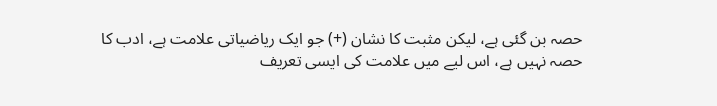حصہ بن گئی ہے، لیکن مثبت کا نشان (+) جو ایک ریاضیاتی علامت ہے، ادب کا حصہ نہیں ہے، اس لیے میں علامت کی ایسی تعریف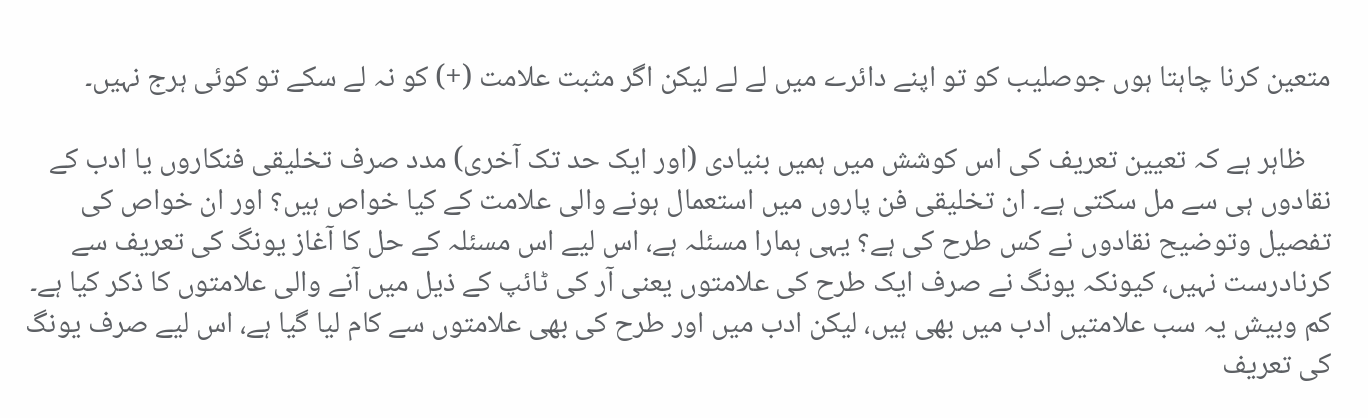متعین کرنا چاہتا ہوں جوصلیب کو تو اپنے دائرے میں لے لے لیکن اگر مثبت علامت (+) کو نہ لے سکے تو کوئی ہرج نہیں۔

    ظاہر ہے کہ تعیین تعریف کی اس کوشش میں ہمیں بنیادی (اور ایک حد تک آخری) مدد صرف تخلیقی فنکاروں یا ادب کے نقادوں ہی سے مل سکتی ہے۔ ان تخلیقی فن پاروں میں استعمال ہونے والی علامت کے کیا خواص ہیں؟ اور ان خواص کی تفصیل وتوضیح نقادوں نے کس طرح کی ہے؟ یہی ہمارا مسئلہ ہے، اس لیے اس مسئلہ کے حل کا آغاز یونگ کی تعریف سے کرنادرست نہیں، کیونکہ یونگ نے صرف ایک طرح کی علامتوں یعنی آر کی ٹائپ کے ذیل میں آنے والی علامتوں کا ذکر کیا ہے۔ کم وبیش یہ سب علامتیں ادب میں بھی ہیں، لیکن ادب میں اور طرح کی بھی علامتوں سے کام لیا گیا ہے، اس لیے صرف یونگ کی تعریف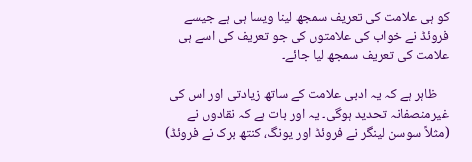کو ہی علامت کی تعریف سمجھ لینا ویسا ہی ہے جیسے فروئڈ نے خواب کی علامتوں کی جو تعریف کی اسے ہی علامت کی تعریف سمجھ لیا جائے۔

    ظاہر ہے کہ یہ ادبی علامت کے ساتھ زیادتی اور اس کی غیرمنصفانہ تحدید ہوگی۔ یہ اور بات ہے کہ نقادوں نے (مثلاً سوسن لینگر نے فروئڈ اور یونگ، کنتھ برک نے فروئڈ)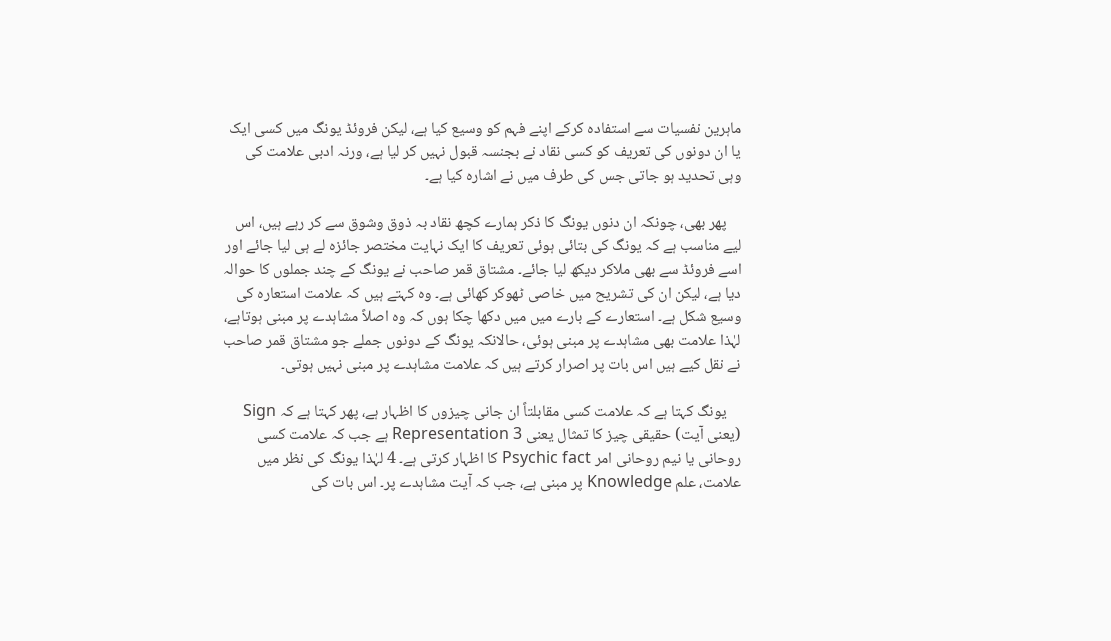ماہرین نفسیات سے استفادہ کرکے اپنے فہم کو وسیع کیا ہے، لیکن فروئڈ یونگ میں کسی ایک یا ان دونوں کی تعریف کو کسی نقاد نے بجنسہ قبول نہیں کر لیا ہے، ورنہ ادبی علامت کی وہی تحدید ہو جاتی جس کی طرف میں نے اشارہ کیا ہے۔

    پھر بھی، چونکہ ان دنوں یونگ کا ذکر ہمارے کچھ نقاد بہ ذوق وشوق سے کر رہے ہیں، اس لیے مناسب ہے کہ یونگ کی بتائی ہوئی تعریف کا ایک نہایت مختصر جائزہ لے ہی لیا جائے اور اسے فروئڈ سے بھی ملاکر دیکھ لیا جائے۔ مشتاق قمر صاحب نے یونگ کے چند جملوں کا حوالہ دیا ہے، لیکن ان کی تشریح میں خاصی ٹھوکر کھائی ہے۔ وہ کہتے ہیں کہ علامت استعارہ کی وسیع شکل ہے۔ استعارے کے بارے میں میں دکھا چکا ہوں کہ وہ اصلاً مشاہدے پر مبنی ہوتاہے، لہٰذا علامت بھی مشاہدے پر مبنی ہوئی، حالانکہ یونگ کے دونوں جملے جو مشتاق قمر صاحب نے نقل کیے ہیں اس بات پر اصرار کرتے ہیں کہ علامت مشاہدے پر مبنی نہیں ہوتی۔

    یونگ کہتا ہے کہ علامت کسی مقابلتاً ان جانی چیزوں کا اظہار ہے، پھر کہتا ہے کہ Sign (یعنی آیت) حقیقی چیز کا تمثال یعنی Representation 3 ہے جب کہ علامت کسی روحانی یا نیم روحانی امر Psychic fact کا اظہار کرتی ہے۔ 4 لہٰذا یونگ کی نظر میں علامت، علم Knowledge پر مبنی ہے، جب کہ آیت مشاہدے پر۔ اس بات کی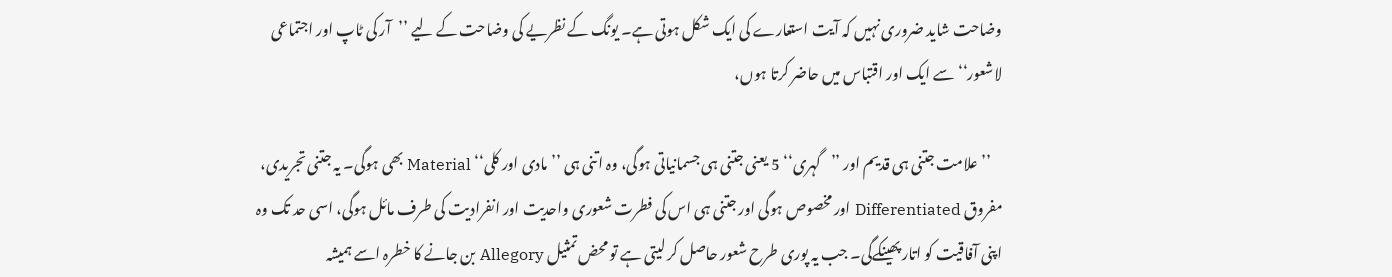وضاحت شاید ضروری نہیں کہ آیت استعارے کی ایک شکل ہوتی ہے۔ یونگ کے نظریے کی وضاحت کے لیے ’’آر کی ٹاپ اور اجتماعی لاشعور‘‘ سے ایک اور اقتباس میں حاضر کرتا ہوں،

    ’’علامت جتنی ہی قدیم اور ’’گہری‘‘ 5 یعنی جتنی ہی جسمانیاتی ہوگی، وہ اتنی ہی ’’مادی اور کلی‘‘ Material بھی ہوگی۔ یہ جتنی تجریدی، مفروق Differentiated اور مخصوص ہوگی اور جتنی ہی اس کی فطرت شعوری واحدیت اور انفرادیت کی طرف مائل ہوگی، اسی حد تک وہ اپنی آفاقیت کو اتار پھینکےگی۔ جب یہ پوری طرح شعور حاصل کر لیتی ہے تو محض تمثیل Allegory بن جانے کا خطرہ اسے ہمیشہ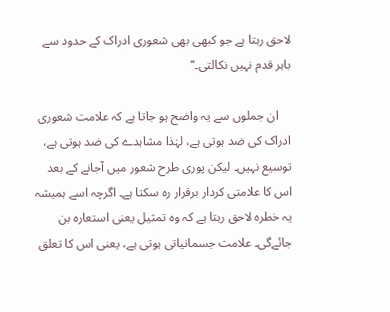لاحق رہتا ہے جو کبھی بھی شعوری ادراک کے حدود سے باہر قدم نہیں نکالتی۔‘‘

    ان جملوں سے یہ واضح ہو جاتا ہے کہ علامت شعوری ادراک کی ضد ہوتی ہے، لہٰذا مشاہدے کی ضد ہوتی ہے، توسیع نہیں۔ لیکن پوری طرح شعور میں آجانے کے بعد اس کا علامتی کردار برقرار رہ سکتا ہے۔ اگرچہ اسے ہمیشہ یہ خطرہ لاحق رہتا ہے کہ وہ تمثیل یعنی استعارہ بن جائےگی۔ علامت جسمانیاتی ہوتی ہے، یعنی اس کا تعلق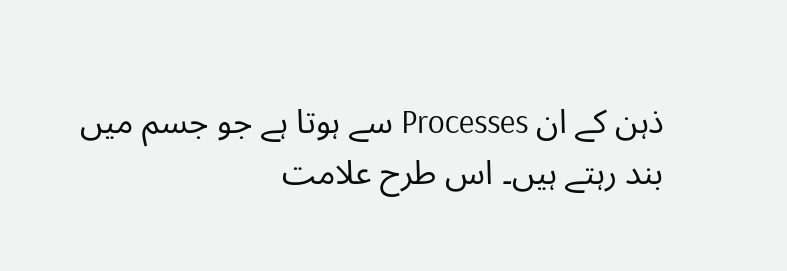ذہن کے ان Processes سے ہوتا ہے جو جسم میں بند رہتے ہیں۔ اس طرح علامت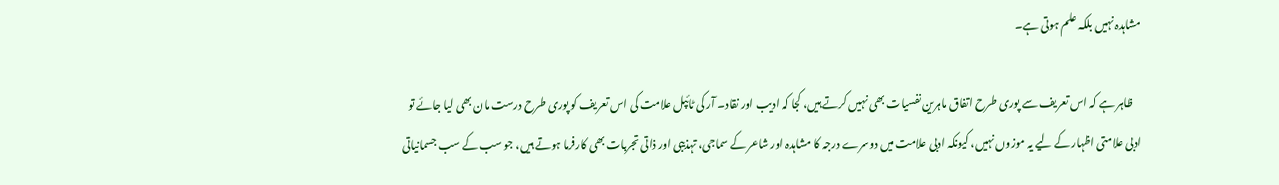مشاہدہ نہیں بلکہ علم ہوتی ہے۔

    ظاہر ہے کہ اس تعریف سے پوری طرح اتفاق ماہرین نفسیات بھی نہیں کرتے ہیں، کجا کہ ادیب اور نقاد۔ آر کی ٹائپل علامت کی اس تعریف کو پوری طرح درست مان بھی لیا جائے تو ادبی علامتی اظہار کے لیے یہ موزوں نہیں، کیونکہ ادبی علامت میں دوسرے درجہ کا مشاہدہ اور شاعر کے سماجی، تہذیبی اور ذاتی تجربات بھی کارفرما ہوتے ہیں، جو سب کے سب جسمانیاتی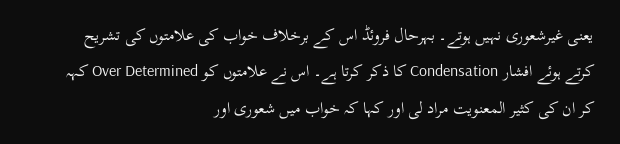یعنی غیرشعوری نہیں ہوتے۔ بہرحال فروئڈ اس کے برخلاف خواب کی علامتوں کی تشریح کرتے ہوئے افشار Condensation کا ذکر کرتا ہے۔ اس نے علامتوں کو Over Determined کہہ کر ان کی کثیر المعنویت مراد لی اور کہا کہ خواب میں شعوری اور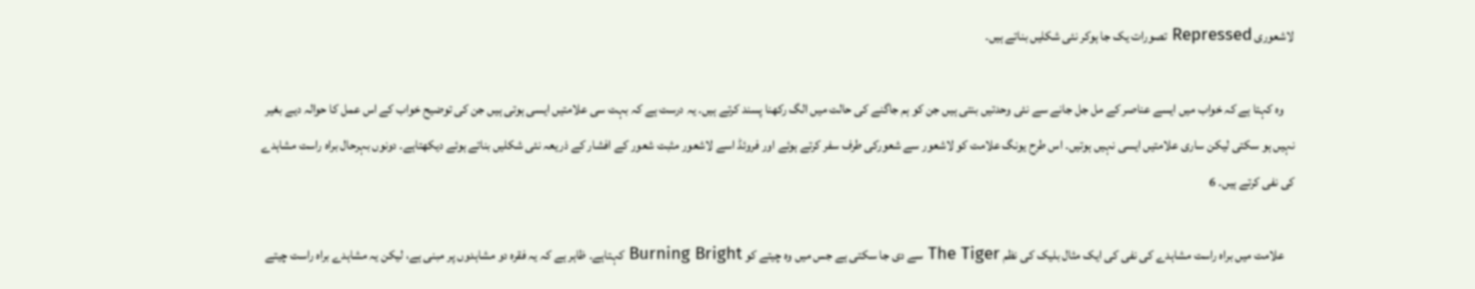لاشعوری Repressed تصورات یک جا ہوکر نئی شکلیں بناتے ہیں۔

    وہ کہتا ہے کہ خواب میں ایسے عناصر کے مل جل جانے سے نئی وحدتیں بنتی ہیں جن کو ہم جاگنے کی حالت میں الگ رکھنا پسند کرتے ہیں۔ یہ درست ہے کہ بہت سی علامتیں ایسی ہوتی ہیں جن کی توضیح خواب کے اس عمل کا حوالہ دیے بغیر نہیں ہو سکتی لیکن ساری علامتیں ایسی نہیں ہوتیں۔ اس طرح یونگ علامت کو لاشعور سے شعورکی طرف سفر کرتے ہوئے اور فروئڈ اسے لاشعور مثبت شعور کے افشار کے ذریعہ نئی شکلیں بناتے ہوئے دیکھتاہے۔ دونوں بہرحال براہ راست مشاہدے کی نفی کرتے ہیں۔ 6

    علامت میں براہ راست مشاہدے کی نفی کی ایک مثال بلیک کی نظم The Tiger سے دی جا سکتی ہے جس میں وہ چیتے کو Burning Bright کہتاہے۔ ظاہر ہے کہ یہ فقرہ دو مشاہدوں پر مبنی ہے، لیکن یہ مشاہدے براہ راست چیتے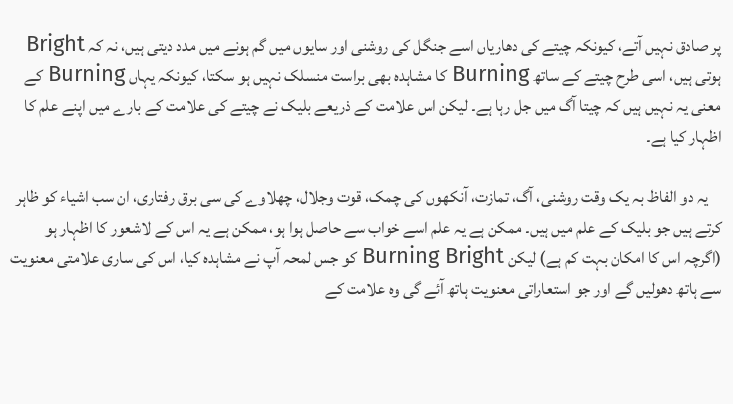پر صادق نہیں آتے، کیونکہ چیتے کی دھاریاں اسے جنگل کی روشنی اور سایوں میں گم ہونے میں مدد دیتی ہیں، نہ کہ Bright ہوتی ہیں، اسی طرح چیتے کے ساتھ Burning کا مشاہدہ بھی براست منسلک نہیں ہو سکتا، کیونکہ یہاں Burning کے معنی یہ نہیں ہیں کہ چیتا آگ میں جل رہا ہے۔ لیکن اس علامت کے ذریعے بلیک نے چیتے کی علامت کے بارے میں اپنے علم کا اظہار کیا ہے۔

    یہ دو الفاظ بہ یک وقت روشنی، آگ، تمازت، آنکھوں کی چمک، قوت وجلال، چھلاوے کی سی برق رفتاری، ان سب اشیاء کو ظاہر کرتے ہیں جو بلیک کے علم میں ہیں۔ ممکن ہے یہ علم اسے خواب سے حاصل ہوا ہو، ممکن ہے یہ اس کے لاشعور کا اظہار ہو (اگرچہ اس کا امکان بہت کم ہے) لیکن Burning Bright کو جس لمحہ آپ نے مشاہدہ کیا، اس کی ساری علامتی معنویت سے ہاتھ دھولیں گے اور جو استعاراتی معنویت ہاتھ آئے گی وہ علامت کے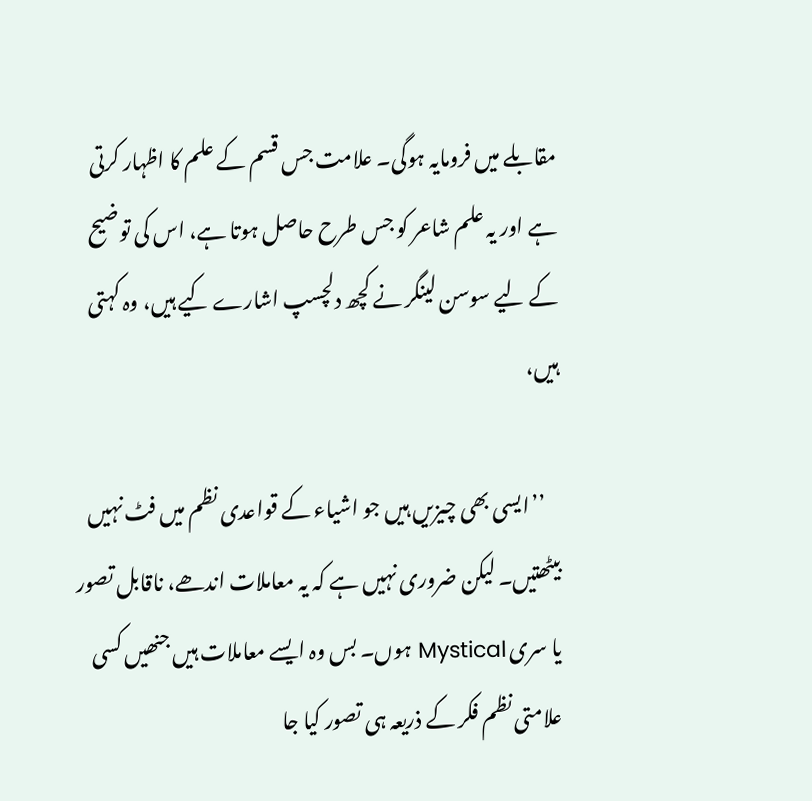مقابلے میں فرومایہ ہوگی۔ علامت جس قسم کے علم کا اظہار کرتی ہے اور یہ علم شاعر کو جس طرح حاصل ہوتا ہے، اس کی توضیح کے لیے سوسن لینگر نے کچھ دلچسپ اشارے کیے ہیں، وہ کہتی ہیں،

    ’’ایسی بھی چیزیں ہیں جو اشیاء کے قواعدی نظم میں فٹ نہیں بیٹھتیں۔ لیکن ضروری نہیں ہے کہ یہ معاملات اندھے، ناقابل تصور یا سری Mystical ہوں۔ بس وہ ایسے معاملات ہیں جنھیں کسی علامتی نظم فکر کے ذریعہ ہی تصور کیا جا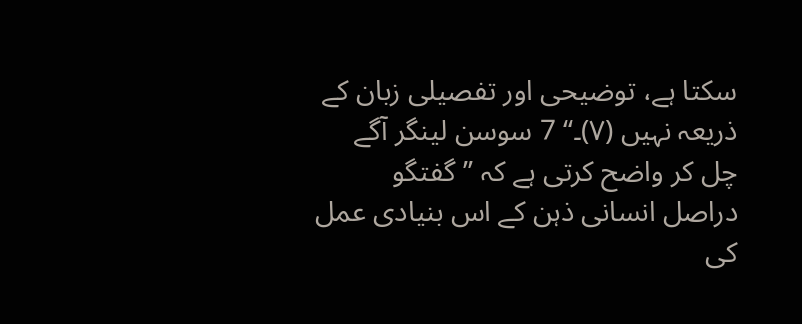سکتا ہے، توضیحی اور تفصیلی زبان کے ذریعہ نہیں (۷)۔‘‘ 7 سوسن لینگر آگے چل کر واضح کرتی ہے کہ ’’گفتگو دراصل انسانی ذہن کے اس بنیادی عمل کی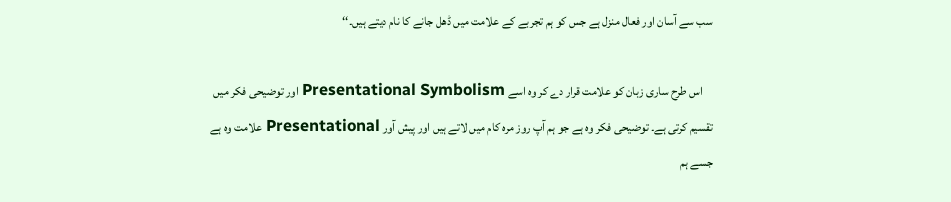سب سے آسان اور فعال منزل ہے جس کو ہم تجربے کے علامت میں ڈھل جانے کا نام دیتے ہیں۔‘‘

    اس طرح ساری زبان کو علامت قرار دے کر وہ اسے Presentational Symbolism اور توضیحی فکر میں تقسیم کرتی ہے۔ توضیحی فکر وہ ہے جو ہم آپ روز مرہ کام میں لاتے ہیں اور پیش آور Presentational علامت وہ ہے جسے ہم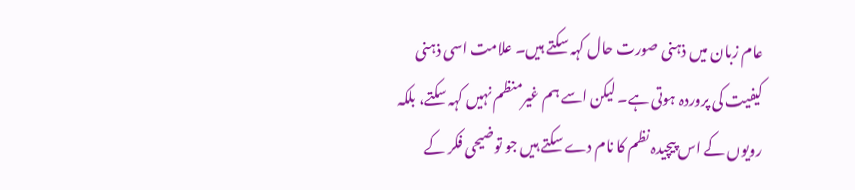عام زبان میں ذہنی صورت حال کہہ سکتے ہیں۔ علامت اسی ذہنی کیفیت کی پروردہ ہوتی ہے۔ لیکن اسے ہم غیرمنظم نہیں کہہ سکتے، بلکہ رویوں کے اس پیچیدہ نظم کا نام دے سکتے ہیں جو توضیحی فکر کے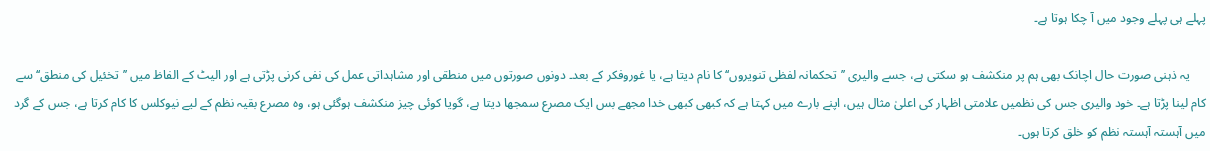پہلے ہی پہلے وجود میں آ چکا ہوتا ہے۔

     یہ ذہنی صورت حال اچانک بھی ہم پر منکشف ہو سکتی ہے، جسے والیری ’’تحکمانہ لفظی تنویروں‘‘ کا نام دیتا ہے، یا غوروفکر کے بعد۔ دونوں صورتوں میں منطقی اور مشاہداتی عمل کی نفی کرنی پڑتی ہے اور الیٹ کے الفاظ میں ’’تخئیل کی منطق‘‘ سے کام لینا پڑتا ہے۔ خود والیری جس کی نظمیں علامتی اظہار کی اعلیٰ مثال ہیں، اپنے بارے میں کہتا ہے کہ کبھی کبھی خدا مجھے بس ایک مصرع سمجھا دیتا ہے، گویا کوئی چیز منکشف ہوگئی ہو، وہ مصرع بقیہ نظم کے لیے نیوکلس کا کام کرتا ہے، جس کے گرد میں آہستہ آہستہ نظم کو خلق کرتا ہوں۔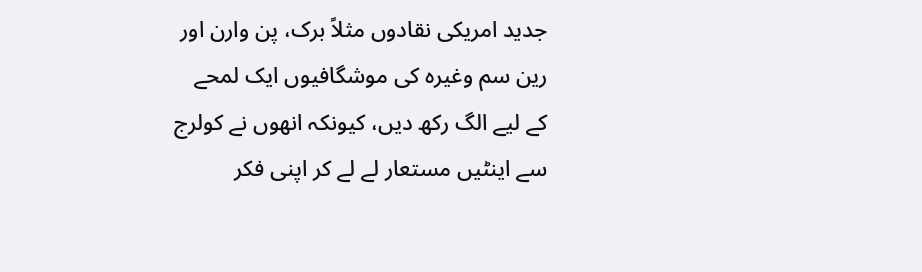جدید امریکی نقادوں مثلاً برک، پن وارن اور رین سم وغیرہ کی موشگافیوں ایک لمحے کے لیے الگ رکھ دیں، کیونکہ انھوں نے کولرج سے اینٹیں مستعار لے لے کر اپنی فکر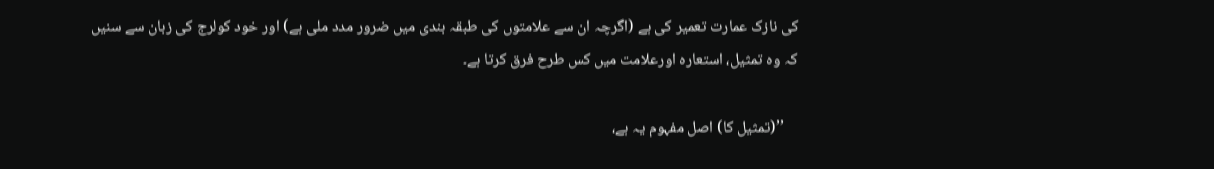کی نازک عمارت تعمیر کی ہے (اگرچہ ان سے علامتوں کی طبقہ بندی میں ضرور مدد ملی ہے) اور خود کولرج کی زبان سے سنیں کہ وہ تمثیل، استعارہ اورعلامت میں کس طرح فرق کرتا ہے۔

    ’’(تمثیل کا) اصل مفہوم یہ ہے،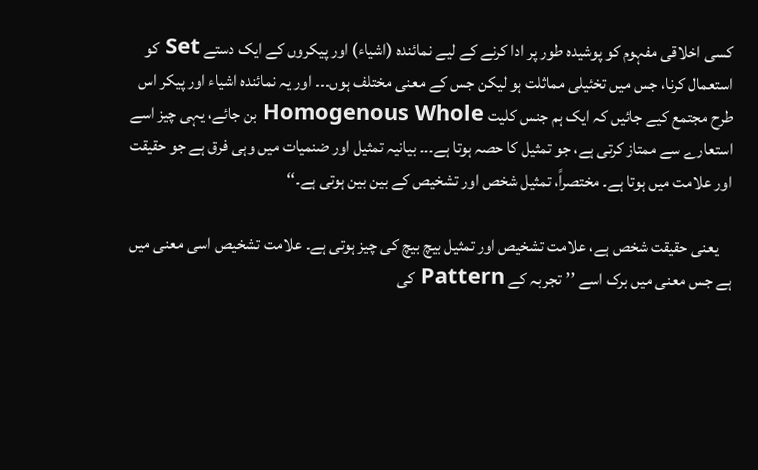کسی اخلاقی مفہوم کو پوشیدہ طور پر ادا کرنے کے لیے نمائندہ (اشیاء) اور پیکروں کے ایک دستے Set کو استعمال کرنا، جس میں تخئیلی مماثلت ہو لیکن جس کے معنی مختلف ہوں۔۔۔ اور یہ نمائندہ اشیاء اور پیکر اس طرح مجتمع کیے جائیں کہ ایک ہم جنس کلیت Homogenous Whole بن جائے، یہی چیز اسے استعارے سے ممتاز کرتی ہے، جو تمثیل کا حصہ ہوتا ہے۔۔۔ بیانیہ تمثیل اور ضنمیات میں وہی فرق ہے جو حقیقت اور علامت میں ہوتا ہے۔ مختصراً، تمثیل شخص اور تشخیص کے بین بین ہوتی ہے۔‘‘

    یعنی حقیقت شخص ہے، علامت تشخیص اور تمثیل بیچ بیچ کی چیز ہوتی ہے۔ علامت تشخیص اسی معنی میں ہے جس معنی میں برک اسے ’’تجربہ کے Pattern کی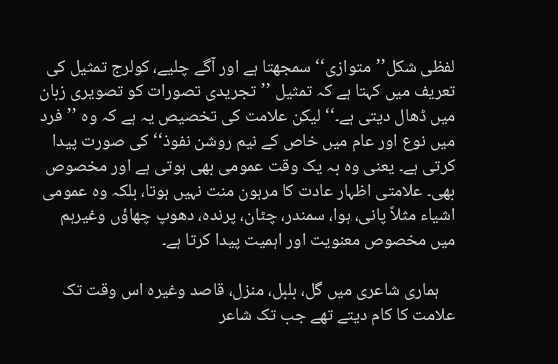لفظی شکل’’متوازی‘‘ سمجھتا ہے اور آگے چلیے، کولرج تمثیل کی تعریف میں کہتا ہے کہ تمثیل ’’تجریدی تصورات کو تصویری زبان میں ڈھال دیتی ہے۔‘‘ لیکن علامت کی تخصیص یہ ہے کہ وہ ’’فرد میں نوع اور عام میں خاص کے نیم روشن نفوذ‘‘ کی صورت پیدا کرتی ہے۔ یعنی وہ بہ یک وقت عمومی بھی ہوتی ہے اور مخصوص بھی۔ علامتی اظہار عادت کا مرہون منت نہیں ہوتا، بلکہ وہ عمومی اشیاء مثلاً پانی، ہوا، سمندر، چٹان، پرندہ، دھوپ چھاؤں وغیرہم میں مخصوص معنویت اور اہمیت پیدا کرتا ہے۔

    ہماری شاعری میں گل، بلبل، منزل، قاصد وغیرہ اس وقت تک علامت کا کام دیتے تھے جب تک شاعر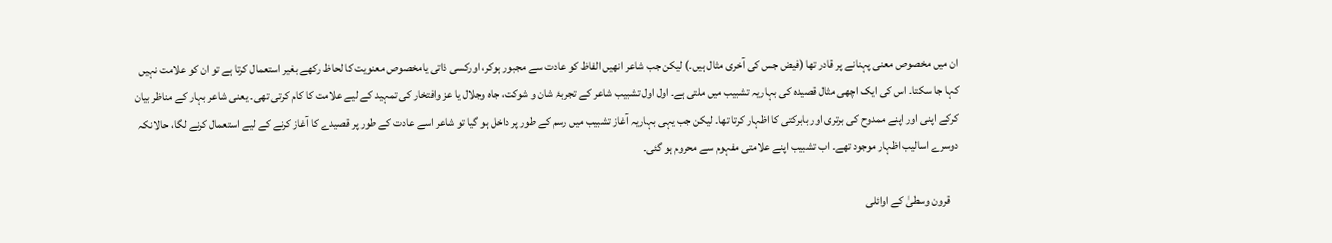ان میں مخصوص معنی پہنانے پر قادر تھا (فیض جس کی آخری مثال ہیں۔) لیکن جب شاعر انھیں الفاظ کو عادت سے مجبور ہوکر، اورکسی ذاتی یامخصوص معنویت کا لحاظ رکھے بغیر استعمال کرتا ہے تو ان کو علامت نہیں کہا جا سکتا۔ اس کی ایک اچھی مثال قصیدہ کی بہاریہ تشبیب میں ملتی ہے۔ اول اول تشبیب شاعر کے تجربۂ شان و شوکت، جاہ وجلال یا عز وافتخار کی تمہید کے لیے علامت کا کام کرتی تھی۔ یعنی شاعر بہار کے مناظر بیان کرکے اپنی اور اپنے ممدوح کی برتری اور بابرکتی کا اظہار کرتا تھا۔ لیکن جب یہی بہاریہ آغاز تشبیب میں رسم کے طور پر داخل ہو گیا تو شاعر اسے عادت کے طور پر قصیدے کا آغاز کرنے کے لیے استعمال کرنے لگا، حالانکہ دوسرے اسالیب اظہار موجود تھے۔ اب تشبیب اپنے علامتی مفہوم سے محروم ہو گئی۔

    قرون وسطیٰ کے اوائلی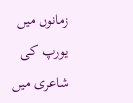زمانوں میں یورپ کی شاعری میں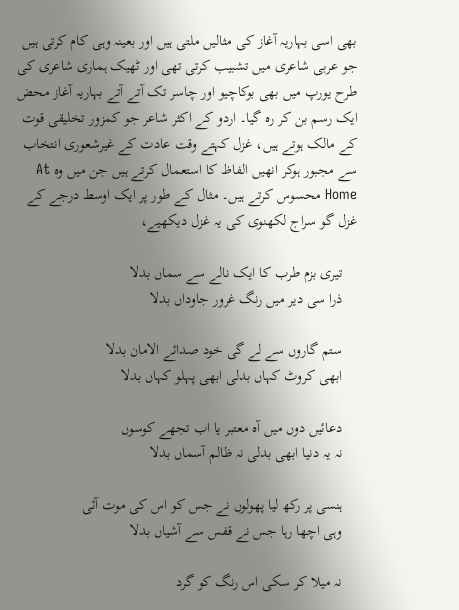بھی اسی بہاریہ آغاز کی مثالیں ملتی ہیں اور بعینہ وہی کام کرتی ہیں جو عربی شاعری میں تشبیب کرتی تھی اور ٹھیک ہماری شاعری کی طرح یورپ میں بھی بوکاچیو اور چاسر تک آتے آتے بہاریہ آغاز محض ایک رسم بن کر رہ گیا۔ اردو کے اکثر شاعر جو کمزور تخلیقی قوت کے مالک ہوتے ہیں، غزل کہتے وقت عادت کے غیرشعوری انتخاب سے مجبور ہوکر انھیں الفاظ کا استعمال کرتے ہیں جن میں وہ At Home محسوس کرتے ہیں۔ مثال کے طور پر ایک اوسط درجے کے غزل گو سراج لکھنوی کی یہ غزل دیکھیے،

    تیری بزم طرب کا ایک نالے سے سماں بدلا
    ذرا سی دیر میں رنگ غرور جاوداں بدلا

    ستم گاروں سے لے گی خود صدائے الامان بدلا
    ابھی کروٹ کہاں بدلی ابھی پہلو کہاں بدلا

    دعائیں دوں میں آہ معتبر یا اب تجھے کوسوں
    نہ یہ دنیا ابھی بدلی نہ ظالم آسماں بدلا

    ہنسی پر رکھ لیا پھولوں نے جس کو اس کی موت آئی
    وہی اچھا رہا جس نے قفس سے آشیاں بدلا

    نہ میلا کر سکی اس رنگ کو گرد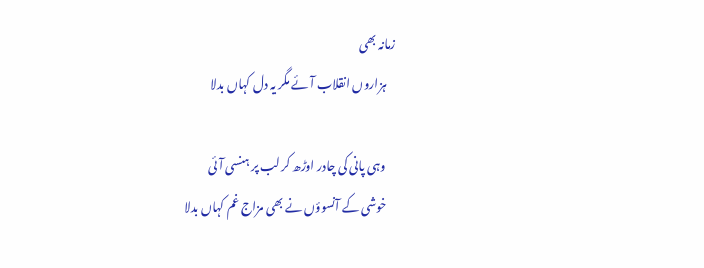زمانہ بھی
    ہزاروں انقلاب آئے مگر یہ دل کہاں بدلا

    وہی پانی کی چادر اوڑھ کر لب پر ہنسی آئی
    خوشی کے آنسوؤں نے بھی مزاج غم کہاں بدلا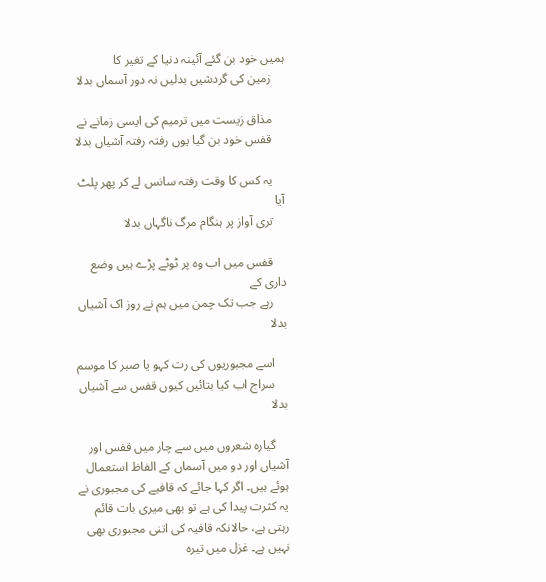ہمیں خود بن گئے آئینہ دنیا کے تغیر کا
    زمین کی گردشیں بدلیں نہ دور آسماں بدلا

    مذاق زیست میں ترمیم کی ایسی زمانے نے
    قفس خود بن گیا یوں رفتہ رفتہ آشیاں بدلا

    یہ کس کا وقت رفتہ سانس لے کر پھر پلٹ آیا
    تری آواز پر ہنگام مرگ ناگہاں بدلا

    قفس میں اب وہ پر ٹوٹے پڑے ہیں وضع داری کے
    رہے جب تک چمن میں ہم نے روز اک آشیاں بدلا

    اسے مجبوریوں کی رت کہو یا صبر کا موسم
    سراج اب کیا بتائیں کیوں قفس سے آشیاں بدلا

    گیارہ شعروں میں سے چار میں قفس اور آشیاں اور دو میں آسماں کے الفاظ استعمال ہوئے ہیں۔ اگر کہا جائے کہ قافیے کی مجبوری نے یہ کثرت پیدا کی ہے تو بھی میری بات قائم رہتی ہے، حالانکہ قافیہ کی اتنی مجبوری بھی نہیں ہے۔ غزل میں تیرہ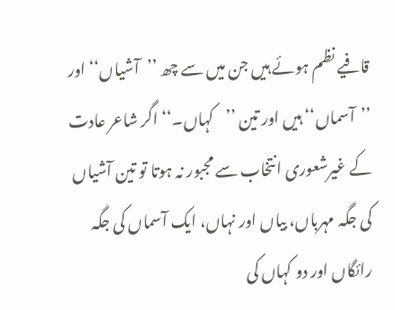قافیے نظم ہوئے ہیں جن میں سے چھ ’’آشیاں‘‘ اور ’’آسماں‘‘ ہیں اور تین ’’کہاں۔‘‘ اگر شاعر عادت کے غیرشعوری انتخاب سے مجبور نہ ہوتا تو تین آشیاں کی جگہ مہرباں، بیاں اور نہاں، ایک آسماں کی جگہ رائگاں اور دو کہاں کی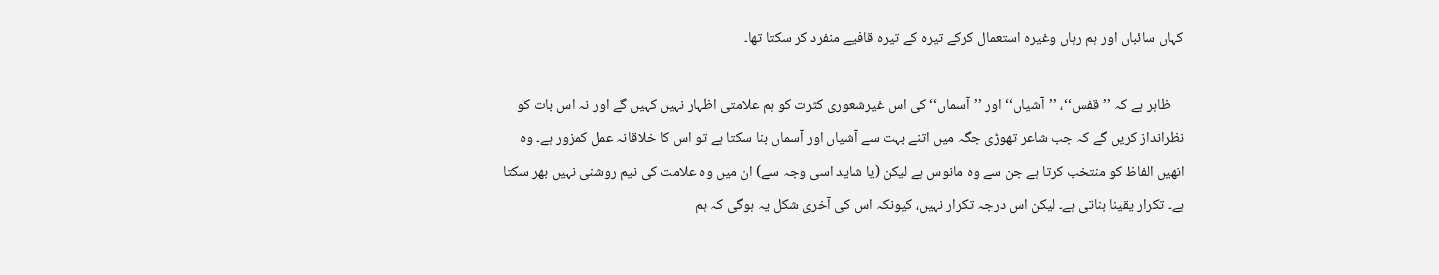کہاں سائباں اور ہم رہاں وغیرہ استعمال کرکے تیرہ کے تیرہ قافیے منفرد کر سکتا تھا۔

    ظاہر ہے کہ ’’قفس‘‘، ’’آشیاں‘‘ اور ’’آسماں‘‘ کی اس غیرشعوری کثرت کو ہم علامتی اظہار نہیں کہیں گے اور نہ اس بات کو نظرانداز کریں گے کہ جب شاعر تھوڑی جگہ میں اتنے بہت سے آشیاں اور آسماں بنا سکتا ہے تو اس کا خلاقانہ عمل کمزور ہے۔ وہ انھیں الفاظ کو منتخب کرتا ہے جن سے وہ مانوس ہے لیکن (یا شاید اسی وجہ سے) ان میں وہ علامت کی نیم روشنی نہیں بھر سکتا ہے۔ تکرار یقینا بناتی ہے۔ لیکن اس درجہ تکرار نہیں، کیونکہ اس کی آخری شکل یہ ہوگی کہ ہم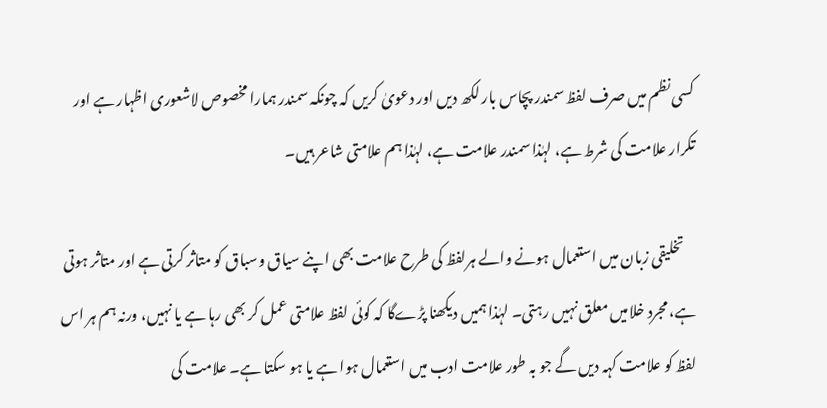کسی نظم میں صرف لفظ سمندر پچاس بار لکھ دیں اور دعویٰ کریں کہ چونکہ سمندر ہمارا مخصوص لاشعوری اظہار ہے اور تکرار علامت کی شرط ہے، لہٰذا سمندر علامت ہے، لہٰذا ہم علامتی شاعر ہیں۔

    تخلیقی زبان میں استعمال ہونے والے ہرلفظ کی طرح علامت بھی اپنے سیاق وسباق کو متاثر کرتی ہے اور متاثر ہوتی ہے، مجرد خلامیں معلق نہیں رہتی۔ لہٰذا ہمیں دیکھنا پڑےگا کہ کوئی لفظ علامتی عمل کر بھی رہا ہے یا نہیں، ورنہ ہم ہر اس لفظ کو علامت کہہ دیں گے جو بہ طور علامت ادب میں استعمال ہوا ہے یا ہو سکتا ہے۔ علامت کی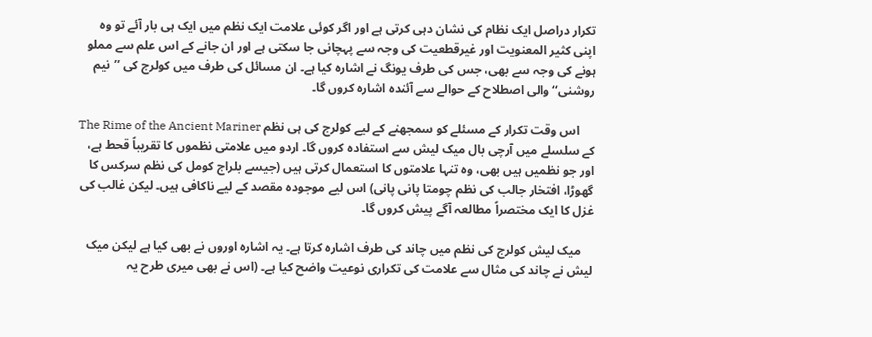تکرار دراصل ایک نظام کی نشان دہی کرتی ہے اور اگر کوئی علامت ایک نظم میں ایک ہی بار آئے تو وہ اپنی کثیر المعنویت اور غیرقطعیت کی وجہ سے پہچانی جا سکتی ہے اور ان جانے کے اس علم سے مملو ہونے کی وجہ سے بھی، جس کی طرف یونگ نے اشارہ کیا ہے۔ ان مسائل کی طرف میں کولرج کی ’’نیم روشنی‘‘ والی اصطلاح کے حوالے سے آئندہ اشارہ کروں گا۔

     اس وقت تکرار کے مسئلے کو سمجھنے کے لیے کولرج کی ہی نظم The Rime of the Ancient Mariner کے سلسلے میں آرچی بال میک لیش سے استفادہ کروں گا۔ اردو میں علامتی نظموں کا تقریباً قحط ہے، اور جو نظمیں ہیں بھی، وہ تنہا علامتوں کا استعمال کرتی ہیں (جیسے بلراج کومل کی نظم سرکس کا گھوڑا، افتخار جالب کی نظم چومتا پانی پانی) اس لیے موجودہ مقصد کے لیے ناکافی ہیں۔ لیکن غالب کی غزل کا ایک مختصراً مطالعہ آگے پیش کروں گا۔

    میک لیش کولرج کی نظم میں چاند کی طرف اشارہ کرتا ہے۔ یہ اشارہ اوروں نے بھی کیا ہے لیکن میک لیش نے چاند کی مثال سے علامت کی تکراری نوعیت واضح کیا ہے۔ (اس نے بھی میری طرح یہ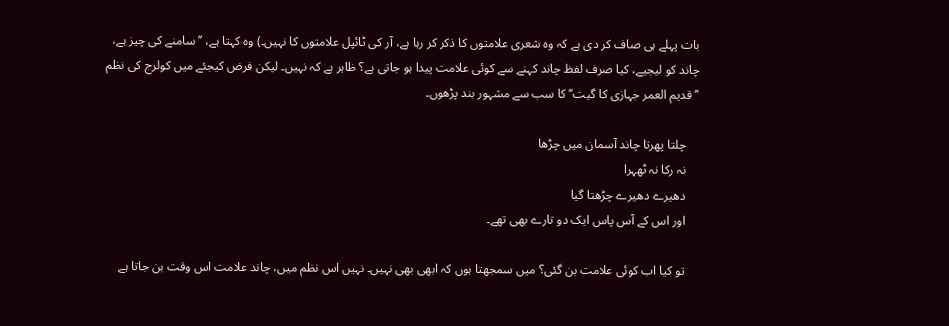بات پہلے ہی صاف کر دی ہے کہ وہ شعری علامتوں کا ذکر کر رہا ہے، آر کی ٹائپل علامتوں کا نہیں۔) وہ کہتا ہے، ’’ سامنے کی چیز ہے، چاند کو لیجیے، کیا صرف لفظ چاند کہنے سے کوئی علامت پیدا ہو جاتی ہے؟ ظاہر ہے کہ نہیں۔ لیکن فرض کیجئے میں کولرج کی نظم ’’قدیم العمر جہازی کا گیت‘‘ کا سب سے مشہور بند پڑھوں۔

    چلتا پھرتا چاند آسمان میں چڑھا
    نہ رکا نہ ٹھہرا
    دھیرے دھیرے چڑھتا گیا
    اور اس کے آس پاس ایک دو تارے بھی تھے۔

    تو کیا اب کوئی علامت بن گئی؟ میں سمجھتا ہوں کہ ابھی بھی نہیں۔ نہیں اس نظم میں، چاند علامت اس وقت بن جاتا ہے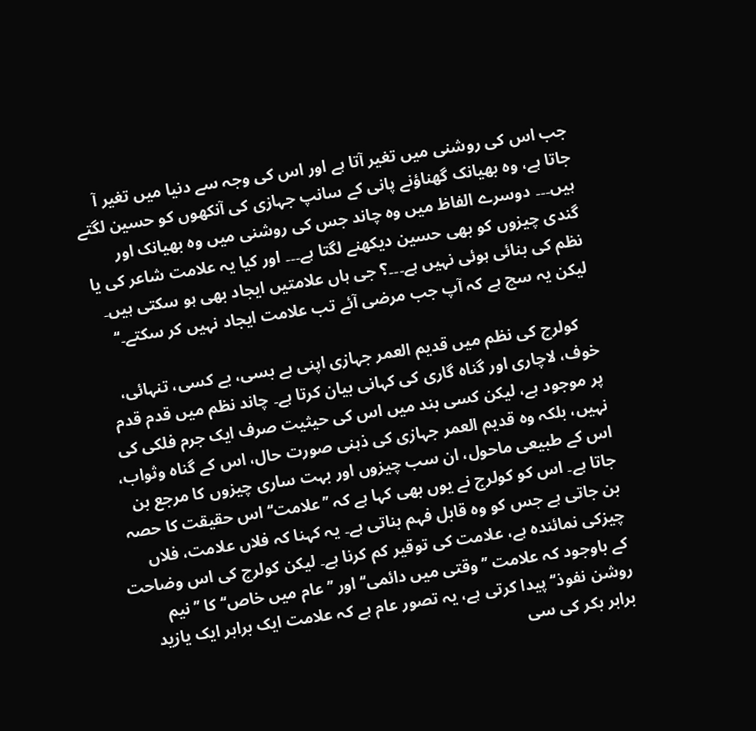جب اس کی روشنی میں تغیر آتا ہے اور اس کی وجہ سے دنیا میں تغیر آ جاتا ہے، وہ بھیانک گھناؤنے پانی کے سانپ جہازی کی آنکھوں کو حسین لگتے ہیں۔۔۔ دوسرے الفاظ میں وہ چاند جس کی روشنی میں وہ بھیانک اور گندی چیزوں کو بھی حسین دیکھنے لگتا ہے۔۔۔ اور کیا یہ علامت شاعر کی یا نظم کی بنائی ہوئی نہیں ہے۔۔۔؟ جی ہاں علامتیں ایجاد بھی ہو سکتی ہیں۔ لیکن یہ سچ ہے کہ آپ جب مرضی آئے تب علامت ایجاد نہیں کر سکتے۔‘‘

    کولرج کی نظم میں قدیم العمر جہازی اپنی بے بسی، بے کسی، تنہائی، خوف، لاچاری اور گناہ گاری کی کہانی بیان کرتا ہے۔ چاند نظم میں قدم قدم پر موجود ہے، لیکن کسی بند میں اس کی حیثیت صرف ایک جرم فلکی کی نہیں، بلکہ وہ قدیم العمر جہازی کی ذہنی صورت حال، اس کے گناہ وثواب، اس کے طبیعی ماحول، ان سب چیزوں اور بہت ساری چیزوں کا مرجع بن جاتا ہے۔ اس کو کولرج نے یوں بھی کہا ہے کہ ’’علامت‘‘ اس حقیقت کا حصہ بن جاتی ہے جس کو وہ قابل فہم بناتی ہے۔ یہ کہنا کہ فلاں علامت، فلاں چیزکی نمائندہ ہے، علامت کی توقیر کم کرنا ہے۔ لیکن کولرج کی اس وضاحت کے باوجود کہ علامت ’’وقتی میں دائمی‘‘ اور ’’عام میں خاص‘‘ کا ’’نیم روشن نفوذ‘‘ پیدا کرتی ہے، یہ تصور عام ہے کہ علامت ایک برابر ایک یازید برابر بکر کی سی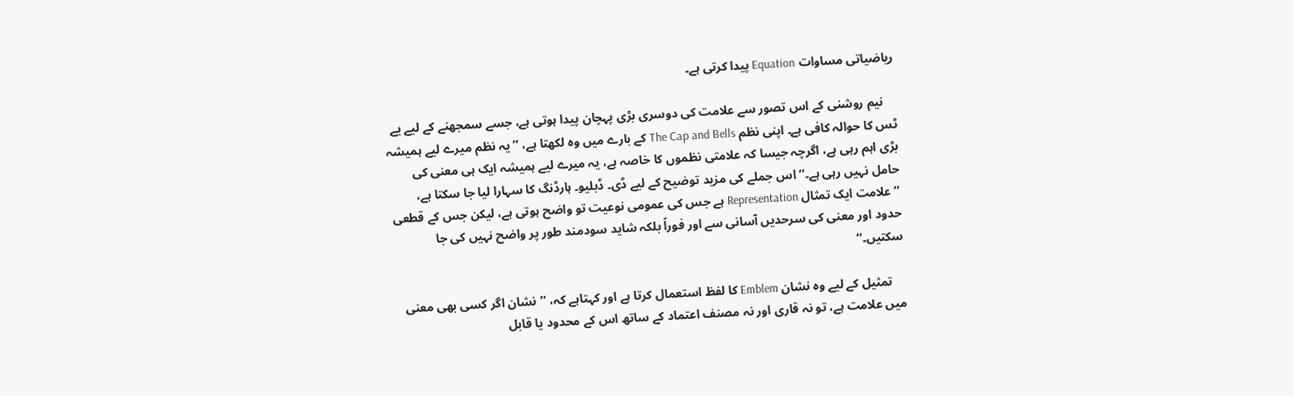ریاضیاتی مساوات Equation پیدا کرتی ہے۔

    نیم روشنی کے اس تصور سے علامت کی دوسری بڑی پہچان پیدا ہوتی ہے، جسے سمجھنے کے لیے یے ٹس کا حوالہ کافی ہے۔ اپنی نظم The Cap and Bells کے بارے میں وہ لکھتا ہے، ’’یہ نظم میرے لیے ہمیشہ بڑی اہم رہی ہے، اگرچہ جیسا کہ علامتی نظموں کا خاصہ ہے، یہ میرے لیے ہمیشہ ایک ہی معنی کی حامل نہیں رہی ہے۔‘‘ اس جملے کی مزید توضیح کے لیے ڈی۔ ڈبلیو۔ ہارڈنگ کا سہارا لیا جا سکتا ہے، ’’علامت ایک تمثال Representation ہے جس کی عمومی نوعیت تو واضح ہوتی ہے، لیکن جس کے قطعی حدود اور معنی کی سرحدیں آسانی سے اور فوراً بلکہ شاید سودمند طور پر واضح نہیں کی جا سکتیں۔‘‘

    تمثیل کے لیے وہ نشان Emblem کا لفظ استعمال کرتا ہے اور کہتاہے کہ، ’’نشان اگر کسی بھی معنی میں علامت ہے، تو نہ قاری اور نہ مصنف اعتماد کے ساتھ اس کے محدود یا قابل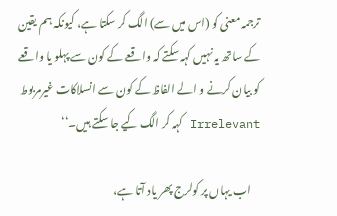ترجمہ معنی کو (اس میں سے) الگ کر سکتا ہے، کیونکہ ہم یقین کے ساتھ یہ نہیں کہہ سکتے کہ واقعے کے کون سے پہلو یا واقعے کو بیان کرنے و الے الفاظ کے کون سے انسلاکات غیرمربوط Irrelevant کہہ کر الگ کیے جا سکتے ہیں۔‘‘

    اب یہاں پر کولرج پھر یاد آتا ہے،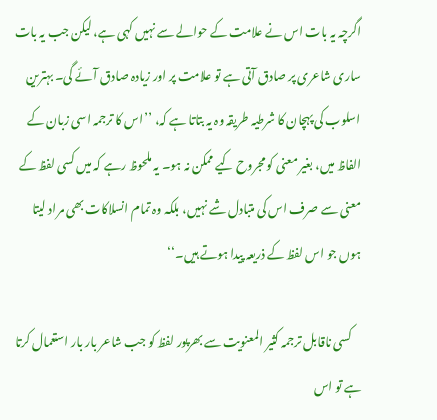اگرچہ یہ بات اس نے علامت کے حوالے سے نہیں کہی ہے، لیکن جب یہ بات ساری شاعری پر صادق آتی ہے تو علامت پر اور زیادہ صادق آئے گی۔ بہترین اسلوب کی پہچان کا شرطیہ طریقہ وہ یہ بتاتا ہے کہ، ’’اس کا ترجمہ اسی زبان کے الفاظ میں، بغیر معنی کو مجروح کیے ممکن نہ ہو۔ یہ ملحوظ رہے کہ میں کسی لفظ کے معنی سے صرف اس کی متبادل شے نہیں، بلکہ وہ تمام انسلاکات بھی مراد لیتا ہوں جو اس لفظ کے ذریعہ پیدا ہوتے ہیں۔‘‘

    کسی ناقابل ترجمہ کثیر المعنویت سے بھرپور لفظ کو جب شاعر بار بار استعمال کرتا ہے تو اس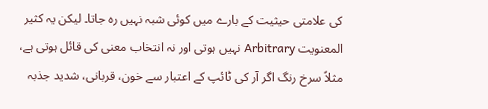کی علامتی حیثیت کے بارے میں کوئی شبہ نہیں رہ جاتا۔ لیکن یہ کثیر المعنویت Arbitrary نہیں ہوتی اور نہ انتخاب معنی کی قائل ہوتی ہے، مثلاً سرخ رنگ اگر آر کی ٹائپ کے اعتبار سے خون، قربانی، شدید جذبہ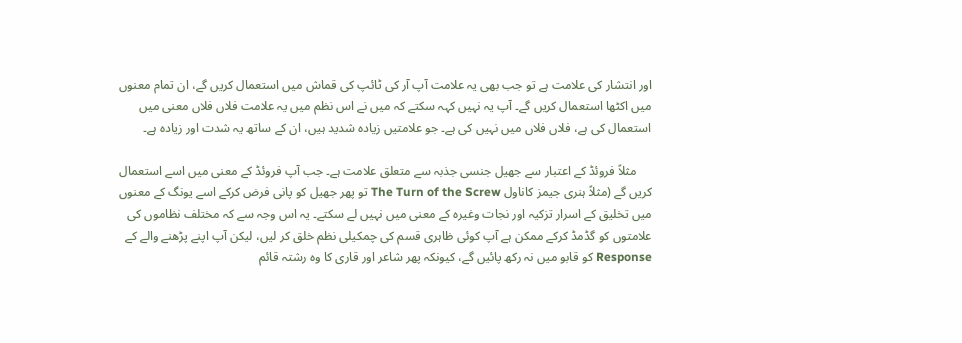اور انتشار کی علامت ہے تو جب بھی یہ علامت آپ آر کی ٹائپ کی قماش میں استعمال کریں گے، ان تمام معنوں میں اکٹھا استعمال کریں گے۔ آپ یہ نہیں کہہ سکتے کہ میں نے اس نظم میں یہ علامت فلاں فلاں معنی میں استعمال کی ہے، فلاں فلاں میں نہیں کی ہے۔ جو علامتیں زیادہ شدید ہیں، ان کے ساتھ یہ شدت اور زیادہ ہے۔

     مثلاً فروئڈ کے اعتبار سے جھیل جنسی جذبہ سے متعلق علامت ہے۔ جب آپ فروئڈ کے معنی میں اسے استعمال کریں گے (مثلاً ہنری جیمز کاناول The Turn of the Screw تو پھر جھیل کو پانی فرض کرکے اسے یونگ کے معنوں میں تخلیق کے اسرار تزکیہ اور نجات وغیرہ کے معنی میں نہیں لے سکتے۔ یہ اس وجہ سے کہ مختلف نظاموں کی علامتوں کو گڈمڈ کرکے ممکن ہے آپ کوئی ظاہری قسم کی چمکیلی نظم خلق کر لیں، لیکن آپ اپنے پڑھنے والے کے Response کو قابو میں نہ رکھ پائیں گے، کیونکہ پھر شاعر اور قاری کا وہ رشتہ قائم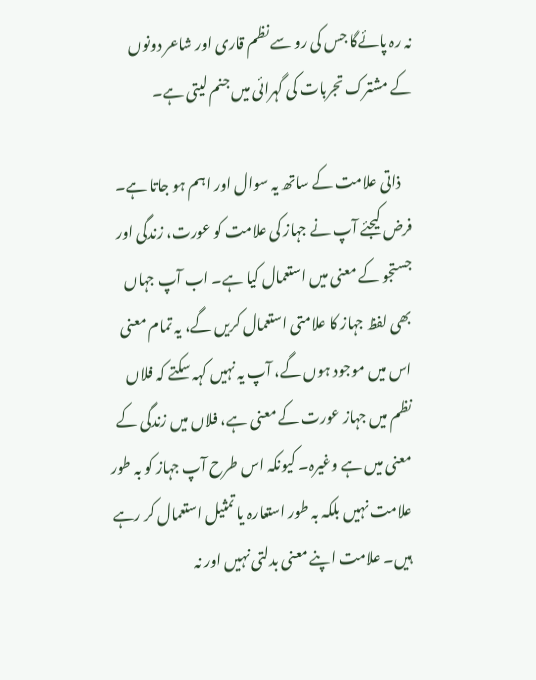نہ رہ پائےگا جس کی رو سے نظم قاری اور شاعر دونوں کے مشترک تجربات کی گہرائی میں جنم لیتی ہے۔

    ذاتی علامت کے ساتھ یہ سوال اور اہم ہو جاتا ہے۔ فرض کیجئے آپ نے جہاز کی علامت کو عورت، زندگی اور جستجو کے معنی میں استعمال کیا ہے۔ اب آپ جہاں بھی لفظ جہاز کا علامتی استعمال کریں گے، یہ تمام معنی اس میں موجود ہوں گے، آپ یہ نہیں کہہ سکتے کہ فلاں نظم میں جہاز عورت کے معنی ہے، فلاں میں زندگی کے معنی میں ہے وغیرہ۔ کیونکہ اس طرح آپ جہاز کو بہ طور علامت نہیں بلکہ بہ طور استعارہ یا تمثیل استعمال کر رہے ہیں۔ علامت اپنے معنی بدلتی نہیں اور نہ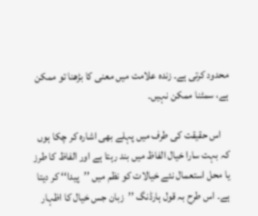محدود کرتی ہے۔ زندہ علامت میں معنی کا بڑھنا تو ممکن ہے، سمٹنا ممکن نہیں۔

    اس حقیقت کی طرف میں پہلے بھی اشارہ کر چکا ہوں کہ بہت سارا خیال الفاظ میں بند رہتا ہے اور الفاظ کا طرز یا محل استعمال نئے خیالات کو نظم میں ’’پیدا‘‘ کر دیتا ہے۔ اس طرح بہ قول ہارڈنگ ’’زبان جس خیال کا اظہار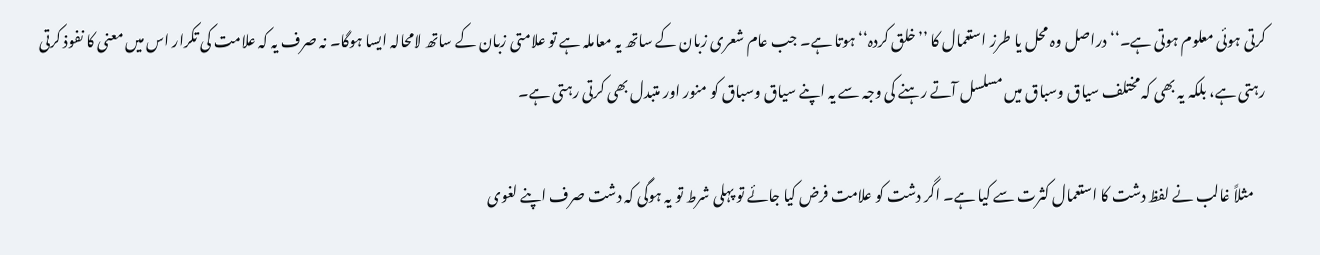کرتی ہوئی معلوم ہوتی ہے۔‘‘ دراصل وہ محل یا طرز استعمال کا ’’خلق کردہ‘‘ ہوتا ہے۔ جب عام شعری زبان کے ساتھ یہ معاملہ ہے تو علامتی زبان کے ساتھ لامحالہ ایسا ہوگا۔ نہ صرف یہ کہ علامت کی تکرار اس میں معنی کا نفوذ کرتی رہتی ہے، بلکہ یہ بھی کہ مختلف سیاق وسباق میں مسلسل آتے رہنے کی وجہ سے یہ اپنے سیاق وسباق کو منور اور متبدل بھی کرتی رہتی ہے۔

    مثلاً غالب نے لفظ دشت کا استعمال کثرت سے کیا ہے۔ اگر دشت کو علامت فرض کیا جائے تو پہلی شرط تو یہ ہوگی کہ دشت صرف اپنے لغوی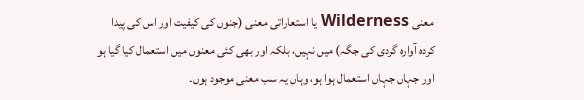معنی Wilderness یا استعاراتی معنی (جنوں کی کیفیت اور اس کی پیدا کردہ آوارہ گردی کی جگہ) میں نہیں، بلکہ اور بھی کئی معنوں میں استعمال کیا گیا ہو اور جہاں جہاں استعمال ہوا ہو، وہاں یہ سب معنی موجود ہوں۔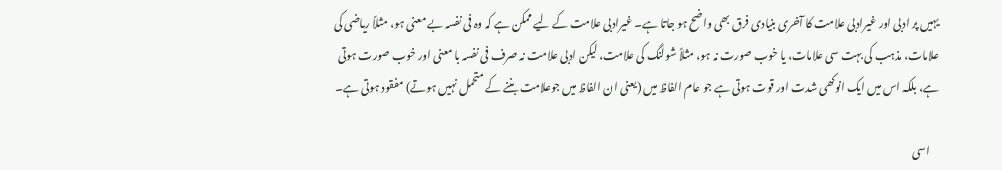یہیں پر ادبی اور غیرادبی علامت کا آخری بنیادی فرق بھی واضح ہو جاتا ہے۔ غیرادبی علامت کے لیے ممکن ہے کہ وہ فی نفسہ بے معنی ہو، مثلاً ریاضی کی علامات، مذہب کی بہت سی علامات، یا خوب صورت نہ ہو، مثلاً شولنگ کی علامت، لیکن ادبی علامت نہ صرف فی نفسہ با معنی اور خوب صورت ہوتی ہے، بلکہ اس میں ایک انوکھی شدت اور قوت ہوتی ہے جو عام الفاظ میں (یعنی ان الفاظ میں جوعلامت بننے کے متحمل نہیں ہوتے) مفقود ہوتی ہے۔

    اسی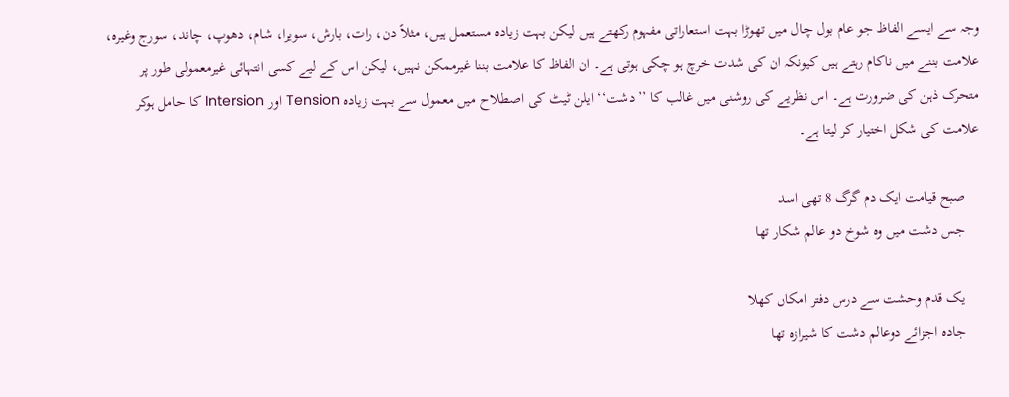وجہ سے ایسے الفاظ جو عام بول چال میں تھوڑا بہت استعاراتی مفہوم رکھتے ہیں لیکن بہت زیادہ مستعمل ہیں، مثلاً دن، رات، بارش، سویرا، شام، دھوپ، چاند، سورج وغیرہ، علامت بننے میں ناکام رہتے ہیں کیونکہ ان کی شدت خرچ ہو چکی ہوتی ہے۔ ان الفاظ کا علامت بننا غیرممکن نہیں، لیکن اس کے لیے کسی انتہائی غیرمعمولی طور پر متحرک ذہن کی ضرورت ہے۔ اس نظریے کی روشنی میں غالب کا ’’دشت‘‘ ایلن ٹیٹ کی اصطلاح میں معمول سے بہت زیادہ Tension اور Intersion کا حامل ہوکر علامت کی شکل اختیار کر لیتا ہے۔

    صبح قیامت ایک دم گرگ 8 تھی اسد
    جس دشت میں وہ شوخ دو عالم شکار تھا

    یک قدم وحشت سے درس دفتر امکاں کھلا
    جادہ اجزائے دوعالم دشت کا شیرازہ تھا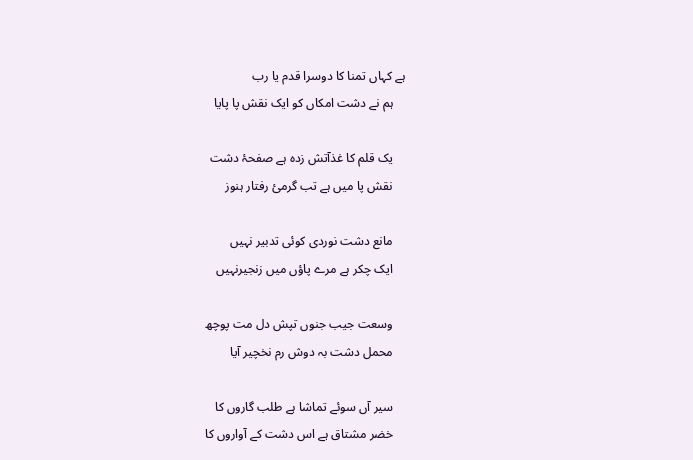ہے کہاں تمنا کا دوسرا قدم یا رب
    ہم نے دشت امکاں کو ایک نقش پا پایا

    یک قلم کا غذآتش زدہ ہے صفحۂ دشت
    نقش پا میں ہے تب گرمیٔ رفتار ہنوز

    مانع دشت نوردی کوئی تدبیر نہیں
    ایک چکر ہے مرے پاؤں میں زنجیرنہیں

    وسعت جیب جنوں تپش دل مت پوچھ
    محمل دشت بہ دوش رم نخچیر آیا

    سیر آں سوئے تماشا ہے طلب گاروں کا
    خضر مشتاق ہے اس دشت کے آواروں کا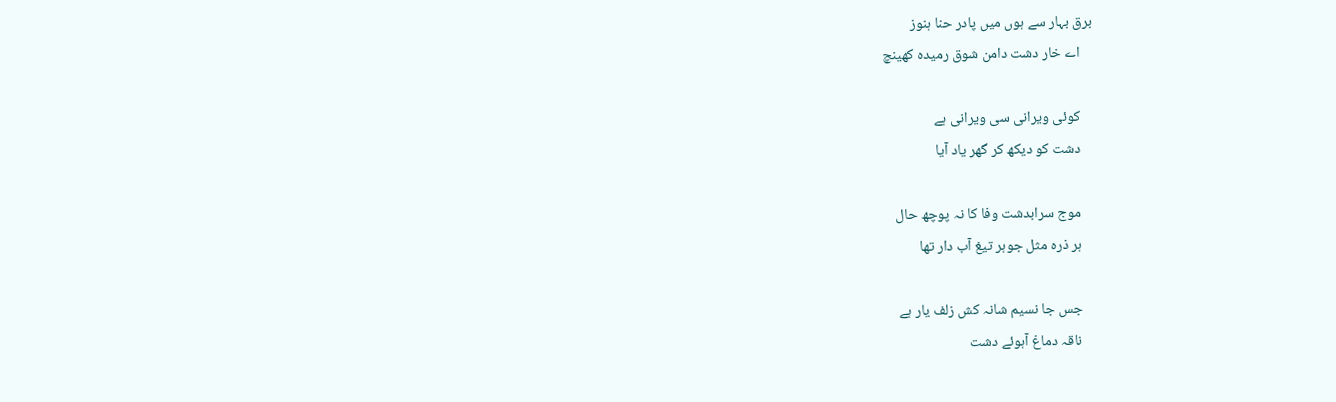برق بہار سے ہوں میں پادر حنا ہنوز
    اے خار دشت دامن شوق رمیدہ کھینچ

    کوئی ویرانی سی ویرانی ہے
    دشت کو دیکھ کر گھر یاد آیا

    موج سرابدشت وفا کا نہ پوچھ حال
    ہر ذرہ مثل جوہر تیغ آب دار تھا

    جس جا نسیم شانہ کش زلف یار ہے
    ناقہ دماغ آہوئے دشت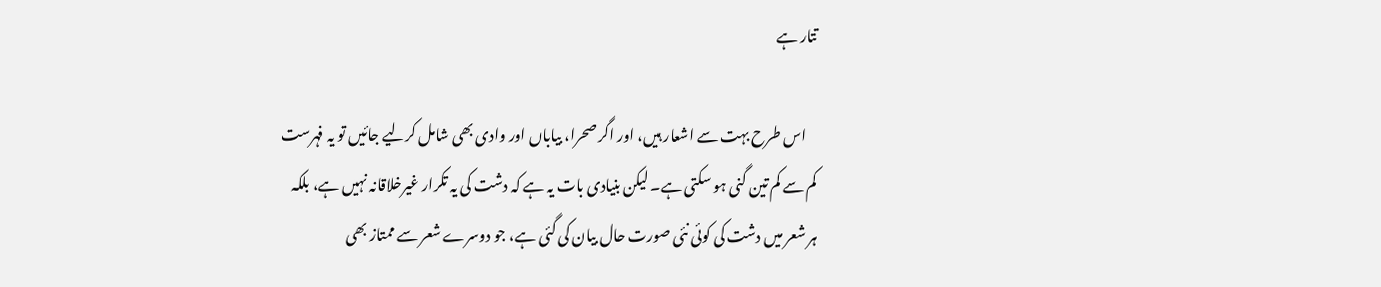تتار ہے

    اس طرح بہت سے اشعار ہیں، اور اگر صحرا، بیاباں اور وادی بھی شامل کرلیے جائیں تو یہ فہرست کم سے کم تین گنی ہو سکتی ہے۔ لیکن بنیادی بات یہ ہے کہ دشت کی یہ تکرار غیرخلاقانہ نہیں ہے، بلکہ ہر شعر میں دشت کی کوئی نئی صورت حال بیان کی گئی ہے، جو دوسرے شعر سے ممتاز بھی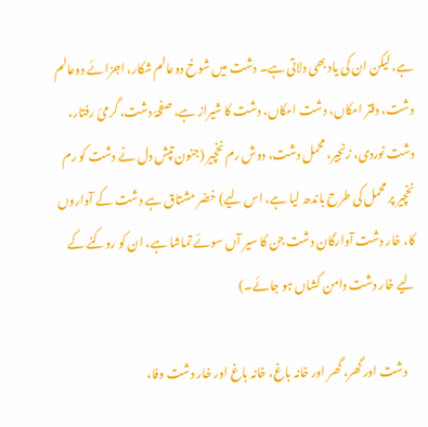ہے، لیکن ان کی یاد بھی دلاتی ہے۔ دشت میں شوخ دوعالم شکار، اجزائے دوعالم دشت، دفتر امکاں، دشت امکاں، دشت کا شیراز ہے، صفحۂ دشت، گرمیٔ رفتار، دشت نوردی، زنجیر، محمل دشت، دوش رم نخچیر (جنون تپش دل نے دشت کو رم نخچیر پر محمل کی طرح باندھ لیا ہے، اس لیے) خضر مشتاق ہے دشت کے آواروں کا، خار دشت آوارگان دشت جن کا سیر آں سوئے تماشا ہے، ان کو روکنے کے لیے خار دشت دامن کشاں ہو جائے۔)

    دشت اور گھر، گھر اور خانہ باغ، خانہ باغ اور خار دشت وفا،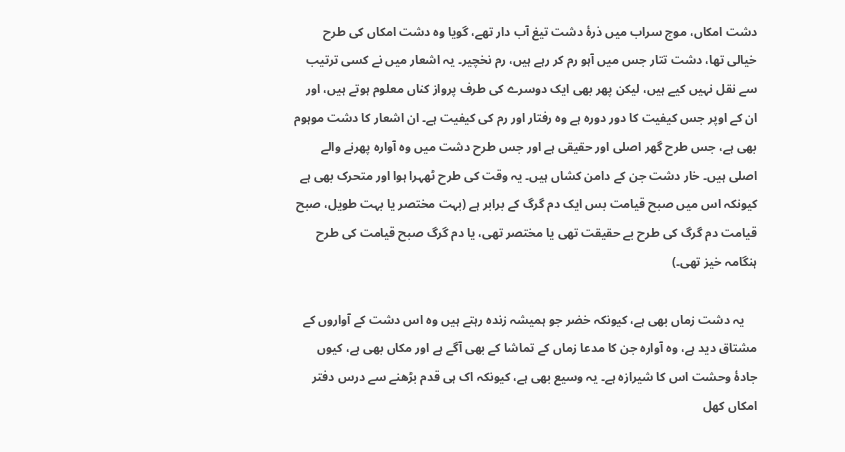دشت امکاں، موج سراب میں ذرۂ دشت تیغ آب دار تھے، گویا وہ دشت امکاں کی طرح خیالی تھا، دشت تتار جس میں آہو رم کر رہے ہیں، رم نخچیر۔ یہ اشعار میں نے کسی ترتیب سے نقل نہیں کیے ہیں، لیکن پھر بھی ایک دوسرے کی طرف پرواز کناں معلوم ہوتے ہیں، اور ان کے اوپر جس کیفیت کا دور دورہ ہے وہ رفتار اور رم کی کیفیت ہے۔ ان اشعار کا دشت موہوم بھی ہے، جس طرح گھر اصلی اور حقیقی ہے اور جس طرح دشت میں وہ آوارہ پھرنے والے اصلی ہیں۔ خار دشت جن کے دامن کشاں ہیں۔ یہ وقت کی طرح ٹھہرا ہوا اور متحرک بھی ہے کیونکہ اس میں صبح قیامت بس ایک دم گرگ کے برابر ہے (بہت مختصر یا بہت طویل، صبح قیامت دم گرگ کی طرح بے حقیقت تھی یا مختصر تھی، یا دم گرگ صبح قیامت کی طرح ہنگامہ خیز تھی۔)

    یہ دشت زماں بھی ہے، کیونکہ خضر جو ہمیشہ زندہ رہتے ہیں وہ اس دشت کے آواروں کے مشتاق دید ہے، وہ آوارہ جن کا مدعا زماں کے تماشا کے بھی آگے ہے اور مکاں بھی ہے، کیوں جادۂ وحشت اس کا شیرازہ ہے۔ یہ وسیع بھی ہے، کیونکہ اک ہی قدم بڑھنے سے درس دفتر امکاں کھل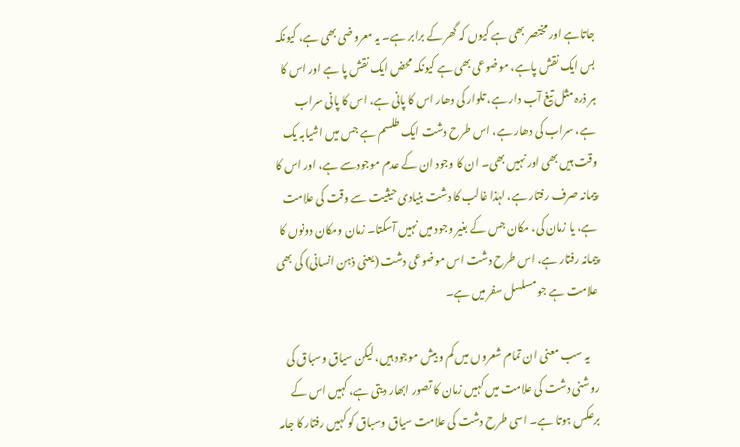جاتاہے اور مختصر بھی ہے کیوں کہ گھر کے برابر ہے۔ یہ معروضی بھی ہے، کیونکہ بس ایک نقش پاہے، موضوعی بھی ہے کیونکہ محض ایک نقش پا ہے اور اس کا ہر ذرہ مثل تیغ آب دار ہے، تلوار کی دھار اس کا پانی ہے، اس کا پانی سراب ہے، سراب کی دھار ہے، اس طرح دشت ایک طلسم ہے جس میں اشیابہ یک وقت ہیں بھی اور نہیں بھی۔ ان کا وجود ان کے عدم موجودسے ہے، اور اس کا پیمانہ صرف رفتار ہے، لہٰذا غالب کا دشت بنیادی حیثیت سے وقت کی علامت ہے، یا زمان کی، مکان جس کے بغیر وجود میں نہیں آسکتا۔ زمان ومکان دونوں کا پیمانہ رفتار ہے، اس طرح دشت اس موضوعی دشت (یعنی ذہن انسانی) کی بھی علامت ہے جو مسلسل سفر میں ہے۔

    یہ سب معنی ان تمام شعروں میں کم و بیش موجود ہیں، لیکن سیاق وسباق کی روشنی دشت کی علامت میں کہیں زمان کا تصور ابھار دیتی ہے، کہیں اس کے برعکس ہوتا ہے۔ اسی طرح دشت کی علامت سیاق وسباق کو کہیں رفتار کا جامہ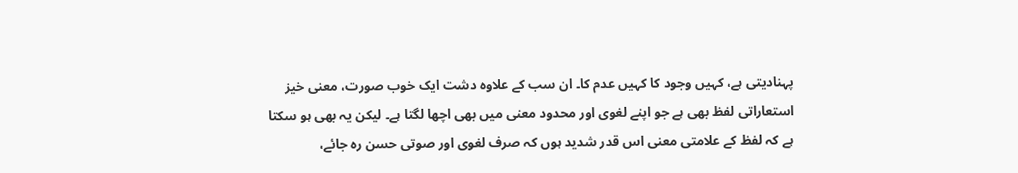پہنادیتی ہے، کہیں وجود کا کہیں عدم کا۔ ان سب کے علاوہ دشت ایک خوب صورت، معنی خیز استعاراتی لفظ بھی ہے جو اپنے لغوی اور محدود معنی میں بھی اچھا لگتا ہے۔ لیکن یہ بھی ہو سکتا ہے کہ لفظ کے علامتی معنی اس قدر شدید ہوں کہ صرف لغوی اور صوتی حسن رہ جائے،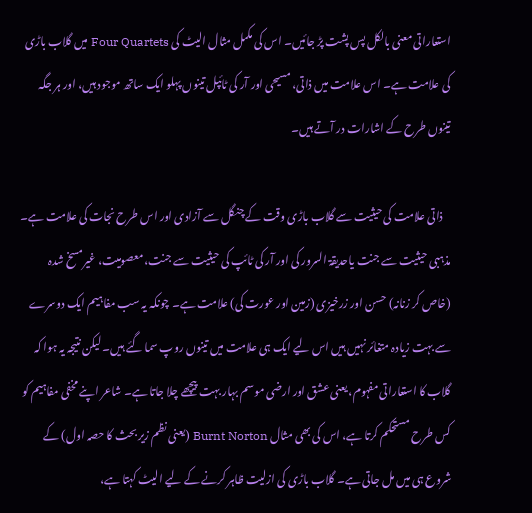استعاراتی معنی بالکل پس پشت پڑ جائیں۔ اس کی مکمل مثال الیٹ کی Four Quartets میں گلاب باڑی کی علامت ہے۔ اس علامت میں ذاتی، مسیحی اور آر کی ٹائپل تینوں پہلو ایک ساتھ موجود ہیں، اور ہر جگہ تینوں طرح کے اشارات در آتے ہیں۔

    ذاتی علامت کی حیثیت سے گلاب باڑی وقت کے چنگل سے آزادی اور اس طرح نجات کی علامت ہے۔ مذہبی حیثیت سے جنت یاحدیقۃ السرور کی اور آر کی ٹائپ کی حیثیت سے جنت، معصومیت، غیرمسخ شدہ (خاص کر زنانہ) حسن اور زرخیزی (زمین اور عورت کی) علامت ہے۔ چونکہ یہ سب مفاہیم ایک دوسرے سے بہت زیادہ متغائر نہیں ہیں اس لیے ایک ہی علامت میں تینوں روپ سما گئے ہیں۔ لیکن نتیجہ یہ ہوا کہ گلاب کا استعاراتی مفہوم، یعنی عشق اور ارضی موسم بہار بہت پیچھے چلا جاتا ہے۔ شاعر اپنے مخفی مفاہیم کو کس طرح مستحکم کرتا ہے، اس کی بھی مثال Burnt Norton (یعنی نظم زیر بحث کا حصہ اول) کے شروع ہی میں مل جاتی ہے۔ گلاب باڑی کی ازلیت ظاہر کرنے کے لیے الیٹ کہتا ہے،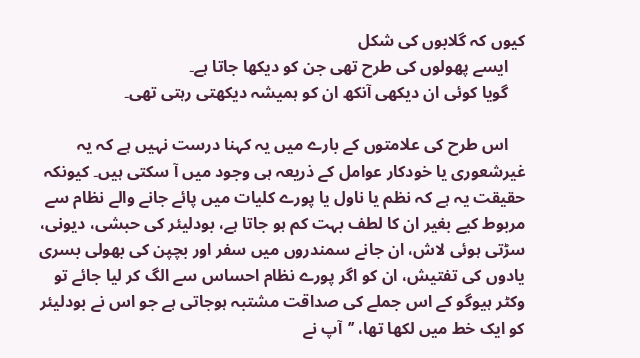کیوں کہ گلابوں کی شکل
    ایسے پھولوں کی طرح تھی جن کو دیکھا جاتا ہے۔
    گویا کوئی ان دیکھی آنکھ ان کو ہمیشہ دیکھتی رہتی تھی۔

    اس طرح کی علامتوں کے بارے میں یہ کہنا درست نہیں ہے کہ یہ غیرشعوری یا خودکار عوامل کے ذریعہ ہی وجود میں آ سکتی ہیں۔ کیونکہ حقیقت یہ ہے کہ نظم یا ناول یا پورے کلیات میں پائے جانے والے نظام سے مربوط کیے بغیر ان کا لطف بہت کم ہو جاتا ہے، بودلیئر کی حبشی، دیونی، سڑتی ہوئی لاش، ان جانے سمندروں میں سفر اور بچپن کی بھولی بسری یادوں کی تفتیش، ان کو اگر پورے نظام احساس سے الگ کر لیا جائے تو وکٹر ہیوگو کے اس جملے کی صداقت مشتبہ ہوجاتی ہے جو اس نے بودلیئر کو ایک خط میں لکھا تھا، ’’آپ نے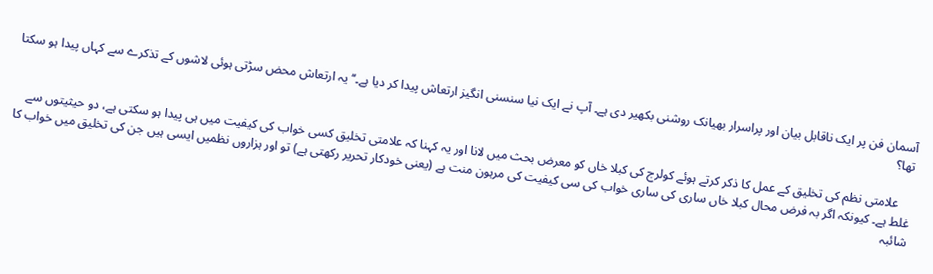آسمان فن پر ایک ناقابل بیان اور پراسرار بھیانک روشنی بکھیر دی ہے۔ آپ نے ایک نیا سنسنی انگیز ارتعاش پیدا کر دیا ہے۔‘‘ یہ ارتعاش محض سڑتی ہوئی لاشوں کے تذکرے سے کہاں پیدا ہو سکتا تھا؟

    علامتی نظم کی تخلیق کے عمل کا ذکر کرتے ہوئے کولرج کی کبلا خاں کو معرض بحث میں لانا اور یہ کہنا کہ علامتی تخلیق کسی خواب کی کیفیت میں ہی پیدا ہو سکتی ہے، دو حیثیتوں سے غلط ہے۔ کیونکہ اگر بہ فرض محال کبلا خاں ساری کی ساری خواب کی سی کیفیت کی مرہون منت ہے (یعنی خودکار تحریر رکھتی ہے) تو اور ہزاروں نظمیں ایسی ہیں جن کی تخلیق میں خواب کا شائبہ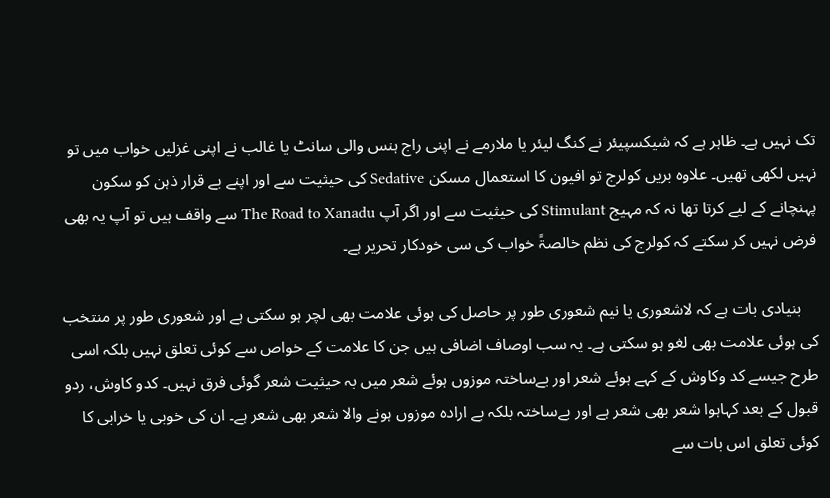تک نہیں ہے۔ ظاہر ہے کہ شیکسپیئر نے کنگ لیئر یا ملارمے نے اپنی راج ہنس والی سانٹ یا غالب نے اپنی غزلیں خواب میں تو نہیں لکھی تھیں۔ علاوہ بریں کولرج تو افیون کا استعمال مسکن Sedative کی حیثیت سے اور اپنے بے قرار ذہن کو سکون پہنچانے کے لیے کرتا تھا نہ کہ مہیج Stimulant کی حیثیت سے اور اگر آپ The Road to Xanadu سے واقف ہیں تو آپ یہ بھی فرض نہیں کر سکتے کہ کولرج کی نظم خالصۃً خواب کی سی خودکار تحریر ہے۔

    بنیادی بات ہے کہ لاشعوری یا نیم شعوری طور پر حاصل کی ہوئی علامت بھی لچر ہو سکتی ہے اور شعوری طور پر منتخب کی ہوئی علامت بھی لغو ہو سکتی ہے۔ یہ سب اوصاف اضافی ہیں جن کا علامت کے خواص سے کوئی تعلق نہیں بلکہ اسی طرح جیسے کد وکاوش کے کہے ہوئے شعر اور بےساختہ موزوں ہوئے شعر میں بہ حیثیت شعر گوئی فرق نہیں۔ کدو کاوش، ردو قبول کے بعد کہاہوا شعر بھی شعر ہے اور بےساختہ بلکہ بے ارادہ موزوں ہونے والا شعر بھی شعر ہے۔ ان کی خوبی یا خرابی کا کوئی تعلق اس بات سے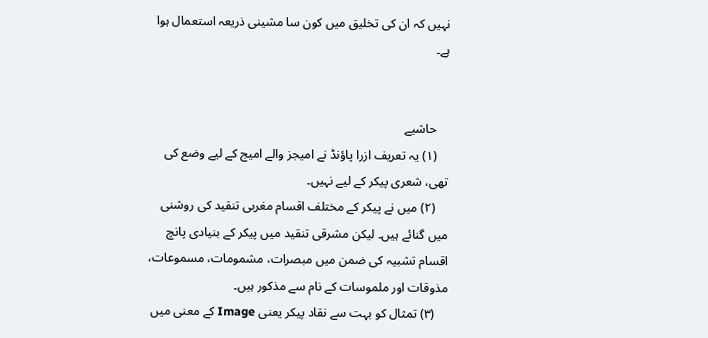نہیں کہ ان کی تخلیق میں کون سا مشینی ذریعہ استعمال ہوا ہے۔


    حاشیے
    (۱) یہ تعریف ازرا پاؤنڈ نے امیجز والے امیج کے لیے وضع کی تھی، شعری پیکر کے لیے نہیں۔
    (۲) میں نے پیکر کے مختلف اقسام مغربی تنقید کی روشنی میں گنائے ہیں۔ لیکن مشرقی تنقید میں پیکر کے بنیادی پانچ اقسام تشبیہ کی ضمن میں مبصرات، مشمومات، مسموعات، مذوقات اور ملموسات کے نام سے مذکور ہیں۔
    (۳) تمثال کو بہت سے نقاد پیکر یعنی Image کے معنی میں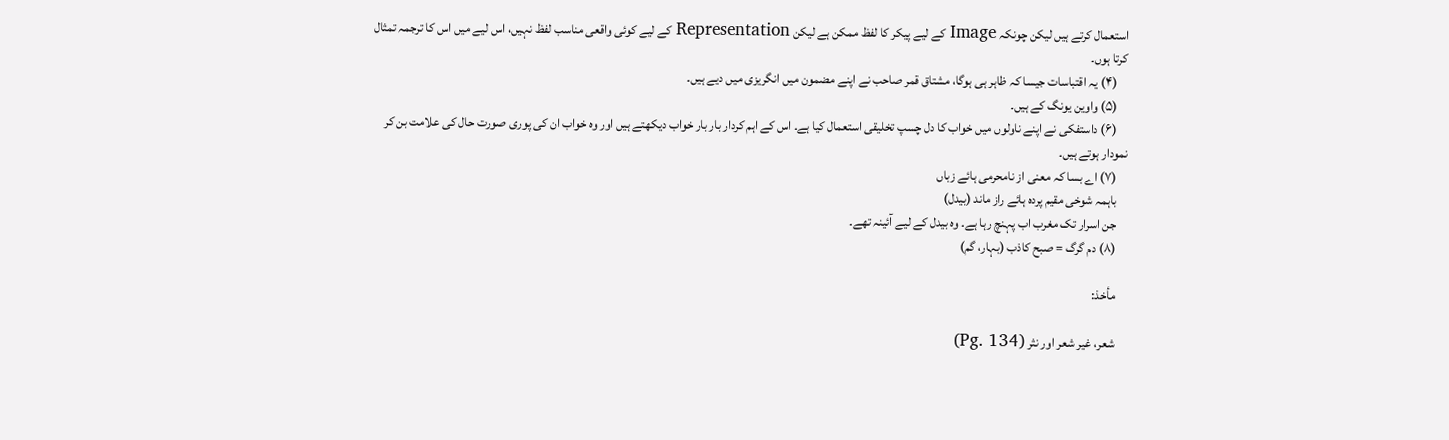استعمال کرتے ہیں لیکن چونکہ Image کے لیے پیکر کا لفظ ممکن ہے لیکن Representation کے لیے کوئی واقعی مناسب لفظ نہیں، اس لیے میں اس کا ترجمہ تمثال کرتا ہوں۔
    (۴) یہ اقتباسات جیسا کہ ظاہر ہی ہوگا، مشتاق قمر صاحب نے اپنے مضمون میں انگریزی میں دیے ہیں۔
    (۵) واوین یونگ کے ہیں۔
    (۶) داستفکی نے اپنے ناولوں میں خواب کا دل چسپ تخلیقی استعمال کیا ہے۔ اس کے اہم کردار بار بار خواب دیکھتے ہیں اور وہ خواب ان کی پوری صورت حال کی علامت بن کر نمودار ہوتے ہیں۔
    (۷) اے بسا کہ معنی از نامحرمی ہائے زباں
    باہمہ شوخی مقیم پردہ ہائے راز ماند (بیدل)
    جن اسرار تک مغرب اب پہنچ رہا ہے۔ وہ بیدل کے لیے آئینہ تھے۔
    (۸) دم گرگ = صبح کاذب (بہار، گم)

    مأخذ:

    شعر، غیر شعر اور نثر (Pg. 134)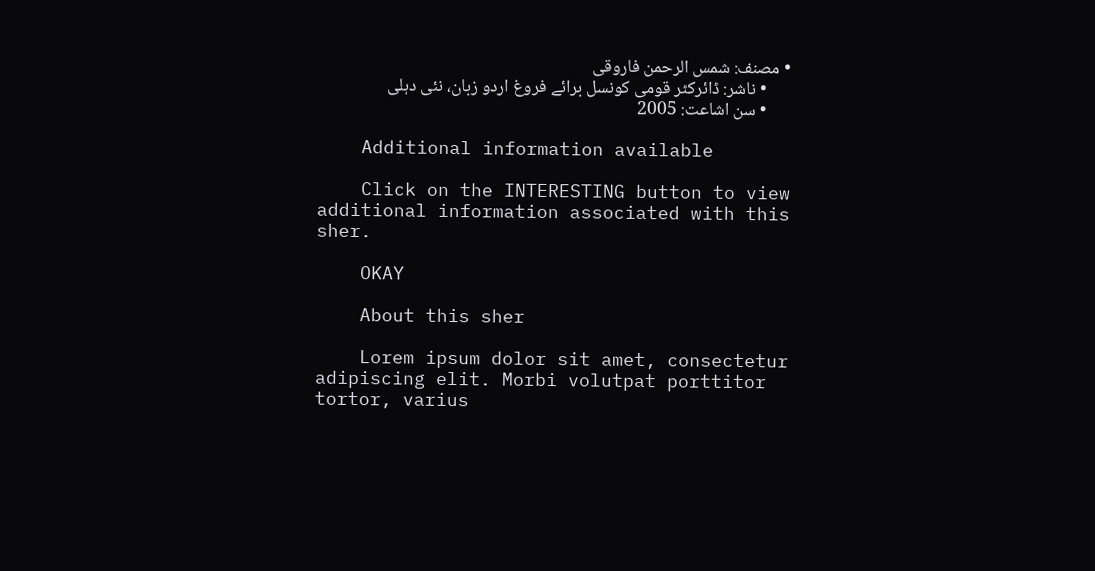• مصنف: شمس الرحمن فاروقی
      • ناشر: ڈائرکٹر قومی کونسل برائے فروغ اردو زبان، نئی دہلی
      • سن اشاعت: 2005

    Additional information available

    Click on the INTERESTING button to view additional information associated with this sher.

    OKAY

    About this sher

    Lorem ipsum dolor sit amet, consectetur adipiscing elit. Morbi volutpat porttitor tortor, varius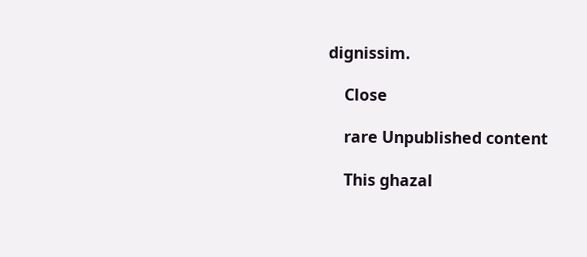dignissim.

    Close

    rare Unpublished content

    This ghazal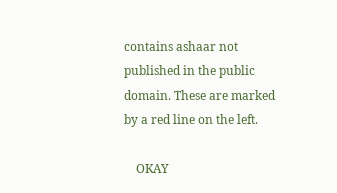contains ashaar not published in the public domain. These are marked by a red line on the left.

    OKAY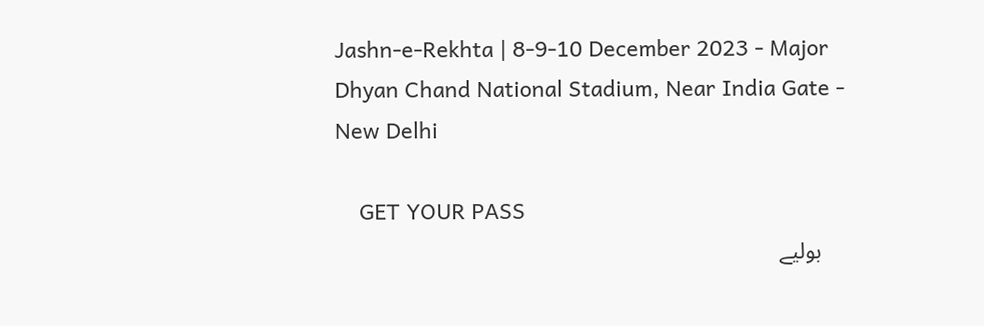Jashn-e-Rekhta | 8-9-10 December 2023 - Major Dhyan Chand National Stadium, Near India Gate - New Delhi

    GET YOUR PASS
    بولیے